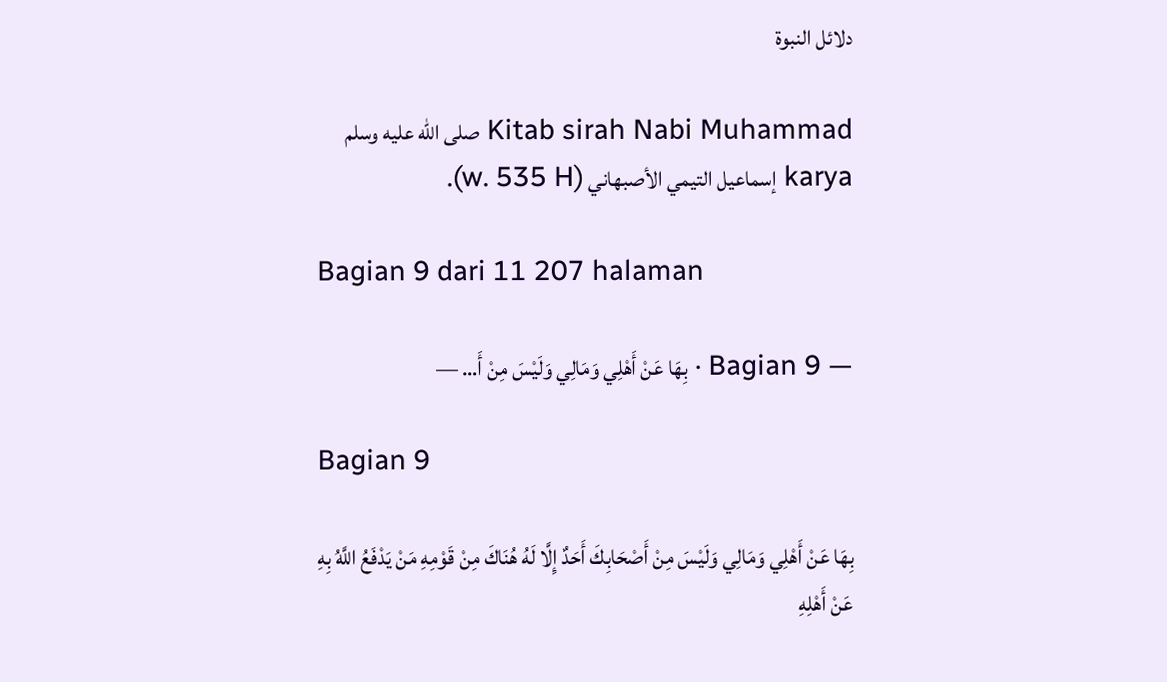دلائل النبوة

Kitab sirah Nabi Muhammad صلى الله عليه وسلم karya إسماعيل التيمي الأصبهاني (w. 535 H).

Bagian 9 dari 11 207 halaman

— Bagian 9 · بِهَا عَنْ أَهْلِي وَمَالِي وَلَيْسَ مِنْ أَ… —

Bagian 9

بِهَا عَنْ أَهْلِي وَمَالِي وَلَيْسَ مِنْ أَصْحَابِكَ أَحَدٌ إِلَّا لَهُ هُنَاكَ مِنْ قَوْمِهِ مَنْ يَدْفَعُ اللَّهُ بِهِ عَنْ أَهْلِهِ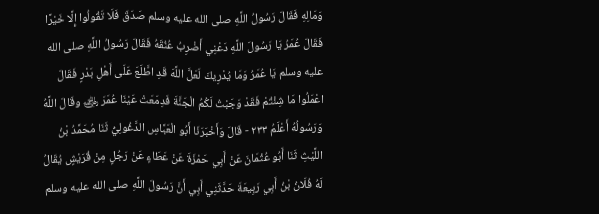وَمَالِهِ فَقَالَ رَسُولُ اللَّهِ صلى الله عليه وسلم صَدَقَ فَلَا تَقُولُوا إِلَّا خَيْرًا فَقَالَ عُمَرُ يَا رَسُولَ اللَّهِ دَعْنِي أَضْرِبُ عُنُقَهُ فَقَالَ رَسُولُ اللَّهِ صلى الله عليه وسلم يَا عُمَرُ وَمَا يُدْرِيكَ لَعَلَّ اللَّهَ قَدِ اطَّلَعَ عَلَى أَهْلِ بَدْرٍ فَقَالَ اعْمَلُوا مَا شِئْتُمْ فَقَدْ وَجَبْتُ لَكُمُ الْجَنَّةَ فَدِمَعَتْ عَيْنَا عُمَرَ ﵁ وقَالَ اللَّهُ وَرَسُولُهُ أَعْلَمُ ٢٣٣ - قَالَ وَأَخْبَرَنَا أَبُو الْعَبَّاسِ الدَّغُولِيُّ ثَنَا مُحَمَّدُ بْنُ اللَّيْثِ ثَنَا أَبُو عُثْمَانَ عَنْ أَبِي حَمْزَةَ عَنْ عَطَاءٍ عَنْ رَجُلٍ مِنْ قُرَيْشٍ يُقَالُ لَهُ فُلَانُ بْنُ أَبِي رَبِيعَةَ حَدَّثَنِي أَبِي أَنَّ رَسُولَ اللَّهِ صلى الله عليه وسلم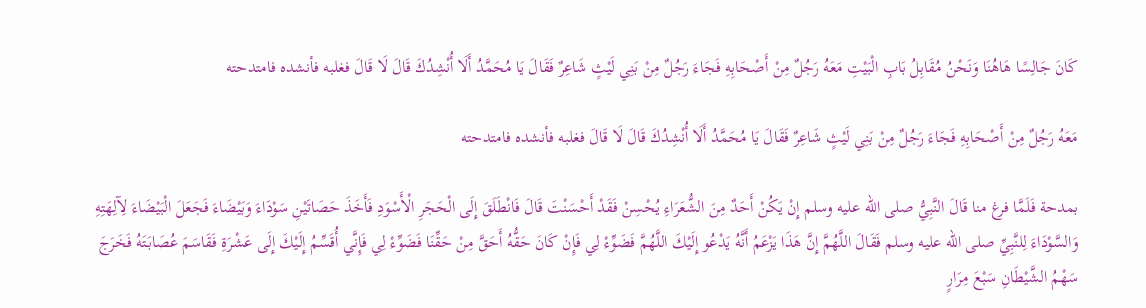كَانَ جَالِسًا هَاهُنَا وَنَحْنُ مُقَابِلُ بَابِ الْبَيْتِ مَعَهُ رَجُلٌ مِنْ أَصْحَابِهِ فَجَاءَ رَجُلٌ مِنْ بَنِي لَيْثٍ شَاعِرٌ فَقَالَ يَا مُحَمَّدُ أَلَا أُنْشِدُكَ قَالَ لَا قَالَ فغلبه فأنشده فامتدحته

مَعَهُ رَجُلٌ مِنْ أَصْحَابِهِ فَجَاءَ رَجُلٌ مِنْ بَنِي لَيْثٍ شَاعِرٌ فَقَالَ يَا مُحَمَّدُ أَلَا أُنْشِدُكَ قَالَ لَا قَالَ فغلبه فأنشده فامتدحته

بمدحة فَلَمَّا فرغ منا قَالَ النَّبِيُّ صلى الله عليه وسلم إِنْ يَكُنْ أَحَدٌ مِنَ الشُّعَرَاءِ يُحْسِنْ فَقَدْ أَحْسَنْتَ قَالَ فَانْطَلَقَ إِلَى الْحَجَرِ الْأَسْوَدِ فَأَخَذَ حَصَاتَيْنِ سَوْدَاءَ وَبَيْضَاءَ فَجَعَلَ الْبَيْضَاءَ لِآلِهَتِهِ وَالسَّوْدَاءَ لِلنَّبِيِّ صلى الله عليه وسلم فَقَالَ اللَّهُمَّ إِنَّ هَذَا يَزْعَمُ أَنَّهُ يَدْعُو إِلَيْكَ اللَّهُمَّ فَضَوِّءْ لِي فَإِنْ كَانَ حَقُّهُ أَحَقَّ مِنْ حَقِّنَا فَضَوِّءْ لِي فَإِنَّي أُقَسِّمُ إِلَيْكَ إِلَى عَشْرَةِ فَقَاسَمَ عُصَابَتَهُ فَخَرَجَ سَهْمُ الشَّيْطَانِ سَبْعَ مِرَارٍ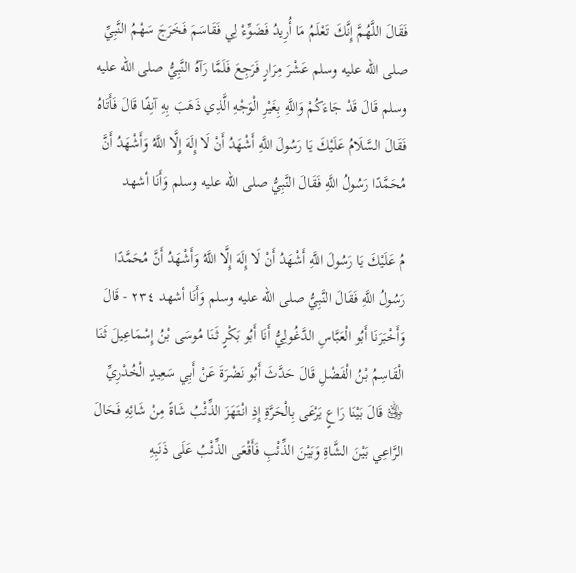فَقَالَ اللَّهُمَّ إِنَّكَ تَعْلَمُ مَا أُرِيدُ فَضَوِّءْ لِي فَقَاسَمَ فَخَرَجَ سَهْمُ النَّبِيِّ صلى الله عليه وسلم عَشْرَ مِرَارٍ فَرَجِعَ فَلَمَّا رَآهُ النَّبِيُّ صلى الله عليه وسلم قَالَ قَدْ جَاءَكُمْ وَاللَّهِ بِغَيْرِ الْوَجْهِ الَّذِي ذَهَبَ بِهِ آنِفًا قَالَ فَأَتَاهُ فَقَالَ السَّلَامُ عَلَيْكَ يَا رَسُولَ اللَّهِ أَشْهَدُ أَنْ لَا إِلَهَ إِلَّا اللَّهُ وَأَشْهَدُ أَنَّ مُحَمَّدًا رَسُولُ اللَّهِ فَقَالَ النَّبِيُّ صلى الله عليه وسلم وَأَنَا أشهد

مُ عَلَيْكَ يَا رَسُولَ اللَّهِ أَشْهَدُ أَنْ لَا إِلَهَ إِلَّا اللَّهُ وَأَشْهَدُ أَنَّ مُحَمَّدًا رَسُولُ اللَّهِ فَقَالَ النَّبِيُّ صلى الله عليه وسلم وَأَنَا أشهد ٢٣٤ - قَالَ وَأَخْبَرَنَا أَبُو الْعَبَّاسِ الدَّغُولِيُّ أَنَا أَبُو بَكْرٍ ثَنَا مُوسَى بْنُ إِسْمَاعِيلَ ثَنَا الْقَاسِمُ بْنُ الْفَضْلِ قَالَ حَدَّثَ أَبُو نَضْرَةَ عَنْ أَبِي سَعِيدٍ الْخُدْرِيِّ ﵁ قَالَ بَيْنَا رَاعٍ يَرْعَى بِالْحَرَّةِ إِذِ انْتَهَزَ الذِّئْبُ شَاةً مِنْ شَائِهِ فَحَالَ الرَّاعِي بَيْنَ الشَّاةِ وَبَيْنَ الذِّئْبِ فَأَقْعَى الذِّئْبُ عَلَى ذَنَبِهِ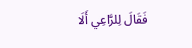فَقَالَ لِلرَّاعِي أَلَا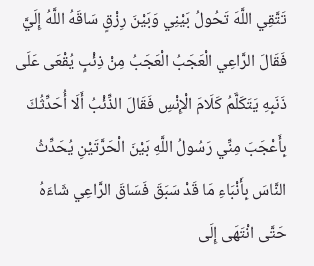تَتَّقِي اللَّهَ تَحُولُ بَيْنِي وَبَيْنَ رِزْقٍ سَاقَهُ اللَّهُ إِلَيَّ فَقَالَ الرَّاعِي الْعَجَبُ الْعَجَبُ مِنْ ذِئْبٍ يُقْعَى عَلَى ذَنَبِهِ يَتَكَلَّمُ كَلَامَ الْإِنْسِ فَقَالَ الذِّئْبُ أَلَا أُحَدِّثُكَ بِأَعْجَبَ مِنِّي رَسُولُ اللَّهِ بَيْنَ الْحَرَّتَيْنِ يُحَدِّثُ النَّاسَ بِأَنْبَاءِ مَا قَدْ سَبَقَ فَسَاقَ الرَّاعِي شَاءَهُ حَتَّى انْتَهَى إِلَى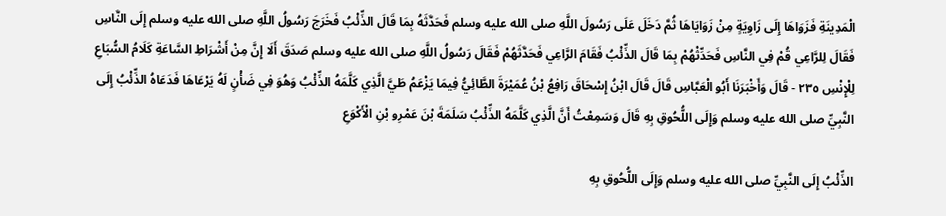الْمَدِينَةِ فَزَوَاهَا إِلَى زَاوِيَةٍ مِنْ زَوَايَاهَا ثُمَّ دَخَلَ عَلَى رَسُولَ اللَّهِ صلى الله عليه وسلم فَحَدَّثَهُ بِمَا قَالَ الذِّئْبُ فَخَرَجَ رَسُولُ اللَّهِ صلى الله عليه وسلم إِلَى النَّاسِ فَقَالَ لِلرَّاعِي قُمْ فِي النَّاسِ فَحَدِّثْهُمْ بِمَا قَالَ الذِّئْبُ فَقَامَ الرَّاعِي فَحَدَّثَهُمْ فَقَالَ رَسُولُ اللَّهِ صلى الله عليه وسلم صَدَقَ أَلَا إِنَّ مِنْ أَشْرَاطِ السَّاعَةِ كَلَامُ السُّبَاعِ لِلْإِنْسِ ٢٣٥ - قَالَ وَأَخْبَرَنَا أَبُو الْعَبَّاسِ قَالَ قَالَ ابْنُ إِسْحَاقَ رَافِعُ بْنُ عُمَيْرَةَ الطَّائِيُّ فِيمَا يَزْعَمُ طَيَّ الَّذِي كَلَّمَهُ الذِّئْبُ وَهُوَ فِي ضَأْنٍ لَهُ يَرْعَاهَا فَدَعَاهُ الذِّئْبُ إِلَى النَّبِيِّ صلى الله عليه وسلم وَإِلَى اللُّحُوقِ بِهِ قَالَ وَسَمِعْتُ أَنَّ الَّذِي كَلَّمَهُ الذِّئْبُ سَلَمَةَ بْنَ عَمْرِو بْنِ الْأَكْوَعِ

الذِّئْبُ إِلَى النَّبِيِّ صلى الله عليه وسلم وَإِلَى اللُّحُوقِ بِهِ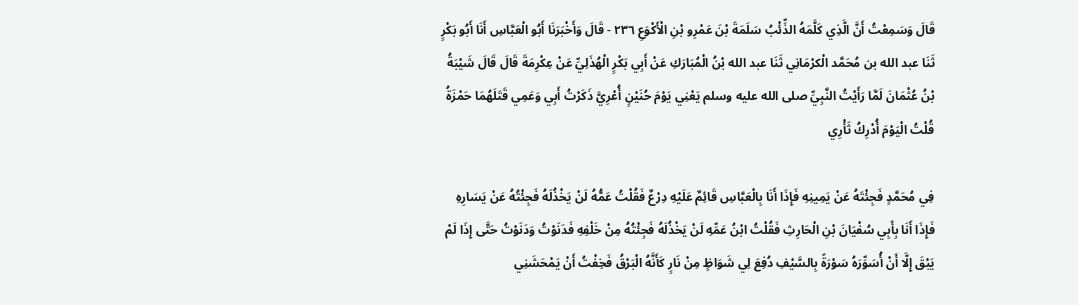قَالَ وَسَمِعْتُ أَنَّ الَّذِي كَلَّمَهُ الذِّئْبُ سَلَمَةَ بْنَ عَمْرِو بْنِ الْأَكْوَعِ ٢٣٦ - قَالَ وَأَخْبَرَنَا أَبُو الْعَبَّاسِ أَنَا أَبُو بَكْرٍ ثَنَا عبد الله بن مُحَمَّد الْكرْمَانِي ثَنَا عبد الله بْنُ الْمُبَارَكِ عَنْ أَبِي بَكْرٍ الْهُذَلِيِّ عَنْ عِكْرِمَةَ قَالَ قَالَ شَيْبَةُ بْنُ عُثْمَانَ لَمَّا رَأَيْتُ النَّبِيِّ صلى الله عليه وسلم يَعْنِي يَوْمَ حُنَيْنٍ أُعْرِيَّ ذَكَرْتُ أَبِي وَعَمِي قَتَلَهُمَا حَمْزَةُ قُلْتُ الْيَوْمَ أُدْرِكُ ثَأْرِي

فِي مُحَمَّدٍ فَجِئْتَهُ عَنْ يَمِينِهِ فَإِذَا أَنَا بِالْعَبَّاسِ قَائِمٌ عَلَيْهِ دِرْعٌ فَقُلْتُ عَمُّهُ لَنْ يَخْذُلَهُ فَجِئْتُهُ عَنْ يَسَارِهِ فَإِذَا أَنَا بِأَبِي سُفْيَانَ بْنِ الْحَارِثِ فَقُلْتُ ابْنُ عَمِّهِ لَنْ يَخْذُلَهُ فَجِئْتُهُ مِنْ خَلْفِهِ فَدَنَوْتُ وَدَنَوْتُ حَتَّى إِذَا لَمْ يَبْقَ إِلَّا أَنْ أُسَوِّرَهُ سَوْرَةً بِالسَّيْفِ دُفِعَ لِي شَوَاظٍ مِنْ نَارٍ كَأَنَّهُ الْبَرْقُ فَخِفْتُ أَنْ يَمْحَشَنِي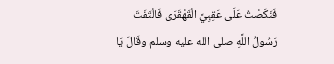فَنَكَصْتُ عَلَى عَقِبِيَّ الْقَهْقَرَى فَالْتَفَتَ رَسُولُ اللَّهِ صلى الله عليه وسلم وقَالَ يَا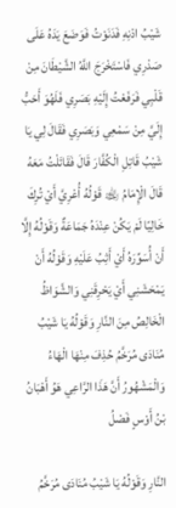شَيْبُ ادْنِهِ فَدَنَوْتُ فَوَضَعَ يَدَهُ عَلَى صَدْرِي فَاسْتَخْرَجَ اللَّهُ الشَّيْطَانَ مِنْ قَلْبِي فَرَفَعْتُ إِلَيْهِ بَصَرِي فَلَهُوَ أَحَبُّ إِلَيَّ مِنْ سَمْعِي وَبَصَرِي فَقَالَ لِي يَا شَيْبُ قَاتِلِ الْكُفَّارَ قَالَ فَقَاتَلْتُ مَعَهُ قَالَ الْإِمَامُ ﵀ قَوْلُهُ أُعْرِيَّ أَيْ تُرِكَ خَالِيًا لَمْ يَكُنْ عِنْدَهُ جَمَاعَةٌ وَقَوْلُهُ إِلَّا أَنْ أُسَوِّرَهُ أَيْ أَثِبُ عَلَيْهِ وَقَوْلُهُ أَنْ يَمْحَشَنِي أَيْ يَحْرِقَنِي وَالشَّوَاظُ الْخَالِصُ مِنَ النَّارِ وَقَوْلُهُ يَا شَيْبُ مُنَادَى مُرَخَّمُ حُذِفَ مِنْهَا الْهَاءُ وَالْمَشْهُورُ أَنَّ هَذَا الرَّاعِي هَوُ أَهْبَانُ بْنُ أَوْسٍ فَصْلُ

النَّارِ وَقَوْلُهُ يَا شَيْبُ مُنَادَى مُرَخَّمُ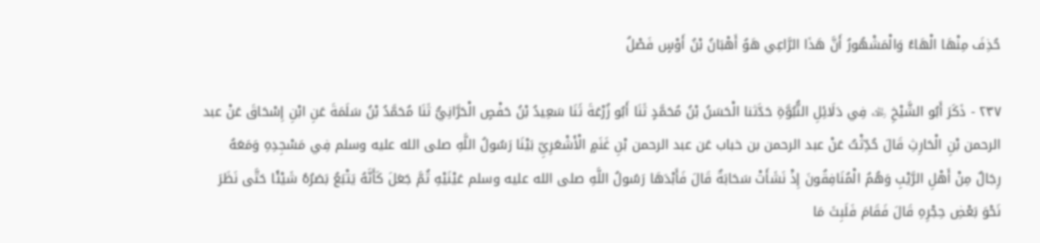حُذِفَ مِنْهَا الْهَاءُ وَالْمَشْهُورُ أَنَّ هَذَا الرَّاعِي هَوُ أَهْبَانُ بْنُ أَوْسٍ فَصْلُ

٢٣٧ - ذَكَرَ أَبُو الشَّيْخِ ﵀ فِي دَلَائِلِ النُّبُوَّةِ حَدَّثنا الْحَسَنُ بْنُ مُحَمَّدٍ ثَنَا أَبُو زُرْعَةَ ثَنَا سَعِيدُ بْنُ حَفْصٍ الْحَرَّانِيُّ ثَنَا مُحَمَّدُ بْنُ سَلَمَةَ عَنِ ابْنِ إِسْحَاقَ عَنْ عبد الرحمن بْنِ الْحَارِثِ قَالَ حُدِّثْتُ عَنْ عبد الرحمن بن خباب عَن عبد الرحمن بْنِ غَنَمٍ الْأَشْعَرِيِّ بَيْنَا رَسُولُ اللَّهِ صلى الله عليه وسلم فِي مَسْجِدِهِ وَمَعَهُ رِجَالٌ مِنْ أَهْلِ الرَّيْبِ وَهُمُ الْمُنَافِقُونَ إِذْ نَشَأَتْ سَحَابَةٌ قَالَ فَأَبْدَهَا رَسُولُ اللَّهِ صلى الله عليه وسلم عَيْنَيْهِ ثُمَّ جَعَلَ كَأَنَّهُ يَتْبَعُ بَصَرُهُ شَيْئًا حَتَّى نَظَرَ نَحْوَ بَعْضِ حِجْرِهِ قَالَ فَقَامَ فَلَبِثَ مَا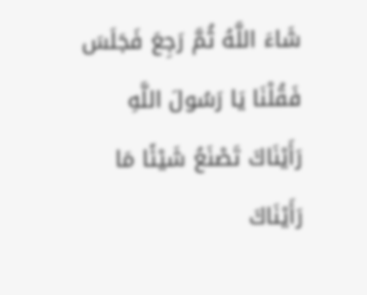شَاءَ اللَّهُ ثُمَّ رَجِعَ فَجَلَسَ فَقُلْنَا يَا رَسُولَ اللَّهِ رَأَيْنَاكَ تَصْنَعُ شَيْئًا مَا رَأَيْنَاكَ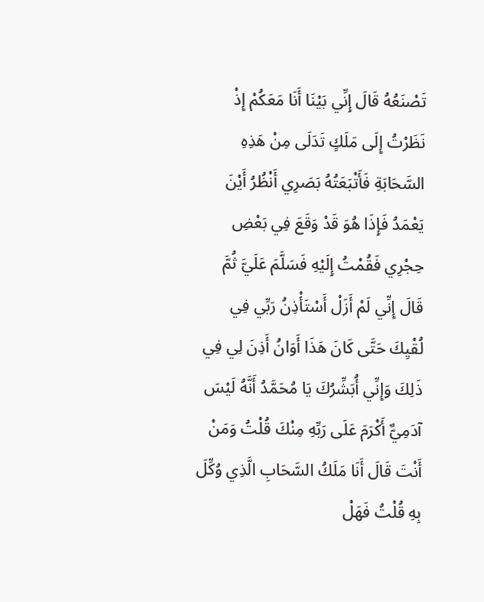تَصْنَعُهُ قَالَ إِنِّي بَيْنَا أَنَا مَعَكُمْ إِذْ نَظَرْتُ إِلَى مَلَكٍ تَدَلَى مِنْ هَذِهِ السَّحَابَةِ فَأَتْبَعَتُهُ بَصَرِي أَنْظُرُ أَيْنَ يَعْمَدُ فَإِذَا هُوَ قَدْ وَقَعَ فِي بَعْضِ حِجْرِي فَقُمْتُ إِلَيْهِ فَسَلَّمَ عَلَيَّ ثُمَّ قَالَ إِنِّي لَمْ أَزَلْ أَسْتَأْذِنُ رَبِّي فِي لُقْيِكَ حَتَّى كَانَ هَذَا أَوَانُ أَذِنَ لِي فِي ذَلِكَ وَإِنِّي أُبَشِّرُكَ يَا مُحَمَّدُ أَنَّهُ لَيْسَ آدَمِيٌّ أَكْرَمَ عَلَى رَبِّهِ مِنْكَ قُلْتُ وَمَنْ أَنْتَ قَالَ أَنَا مَلَكُ السَّحَابِ الَّذِي وُكِّلَ بِهِ قُلْتُ فَهَلْ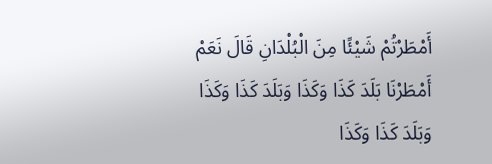أَمْطَرْتُمْ شَيْئًا مِنَ الْبُلْدَانِ قَالَ نَعَمْ أَمْطَرْنَا بَلَدَ كَذَا وَكَذَا وَبَلَدَ كَذَا وَكَذَا وَبَلَدَ كَذَا وَكَذَا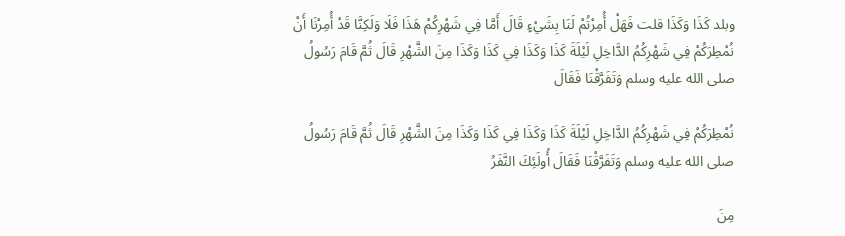وبلد كَذَا وَكَذَا قلت فَهَلْ أُمِرْتُمْ لَنَا بِشَيْءٍ قَالَ أَمَّا فِي شَهْرِكُمْ هَذَا فَلَا وَلَكِنَّا قَدْ أُمِرْنَا أَنْ نُمْطِرَكُمْ فِي شَهْرِكُمُ الدَّاخِلِ لَيْلَةَ كَذَا وَكَذَا فِي كَذَا وَكَذَا مِنَ الشَّهْرِ قَالَ ثُمَّ قَامَ رَسُولُ صلى الله عليه وسلم وَتَفَرَّقْنَا فَقَالَ

نُمْطِرَكُمْ فِي شَهْرِكُمُ الدَّاخِلِ لَيْلَةَ كَذَا وَكَذَا فِي كَذَا وَكَذَا مِنَ الشَّهْرِ قَالَ ثُمَّ قَامَ رَسُولُ صلى الله عليه وسلم وَتَفَرَّقْنَا فَقَالَ أُولَئِكَ النَّفَرُ

مِنَ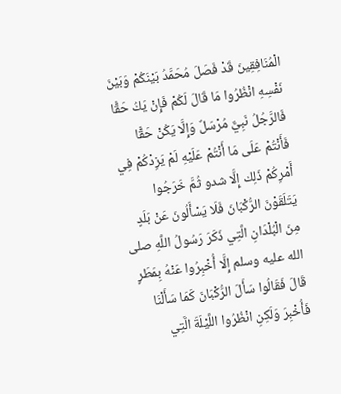الْمُنَافِقِينَ قَدْ فَصَلَ مُحَمَّدُ بَيْنَكُمْ وَبَيْنَ نَفْسِهِ انْظُرُوا مَا قَالَ لَكُمْ فَإِنْ يَكُ حَقًّا فَالرَّجُلُ نَبِيٌّ مُرْسَلٌ وَإِلَّا يَكُنْ حَقًّا فَأَنْتُمْ عَلَى مَا أَنْتُمْ عَلَيْهِ لَمْ يَزِدْكُمْ فِي أَمْرِكُمْ ذَلِك إِلَّا شدو ثُمَّ خَرَجُوا يَتَلَقَوْنَ الرُّكْبَانَ فَلَا يَسْأَلُونَ عَنْ بَلَدٍ مِنَ الْبُلْدَانِ الَّتِي ذَكَرَ رَسُولُ اللَّهِ صلى الله عليه وسلم إِلَّا أُخْبِرُوا عَنْهُ بِمَطَرٍ قَالَ فَقَالُوا سَأَلَ الرُّكْبَانَ كَمَا سَأَلْنَا فَأُخْبِرَ وَلَكِنِ انْظُرُوا اللَّيْلَةَ الَّتِي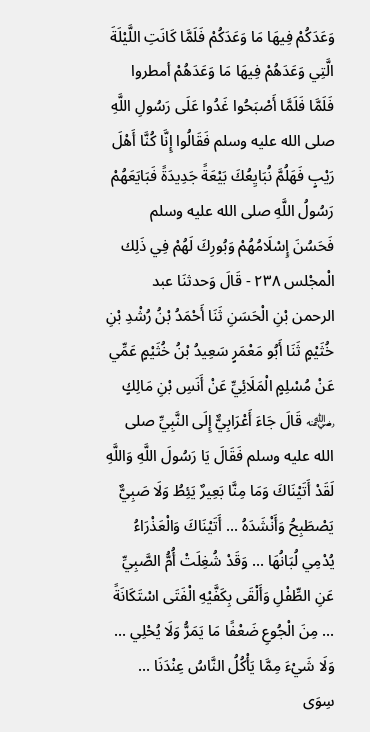وَعَدَكُمْ فِيهَا مَا وَعَدَكُمْ فَلَمَّا كَانَتِ اللَّيْلَةَ الَّتِي وَعَدَهُمْ فِيهَا مَا وَعَدَهُمْ أمطروا فَلَمَّا فَلَمَّا أَصْبَحُوا غَدُوا عَلَى رَسُولِ اللَّهِ صلى الله عليه وسلم فَقَالُوا إِنَّا كُنَّا أَهْلَ رَيْبٍ فَهَلُمَّ نُبَايِعُكَ بَيْعَةً جَدِيدَةً فَبَايَعَهُمْ رَسُولُ اللَّهِ صلى الله عليه وسلم فَحَسُنَ إِسْلَامُهُمْ وَبُورِكَ لَهُمْ فِي ذَلِك الْمجْلس ٢٣٨ - قَالَ وَحدثنَا عبد الرحمن بْنِ الْحَسَنِ ثَنَا أَحْمَدُ بْنُ رُشْدِ بْنِ خُثَيْمٍ ثَنَا أَبُو مَعْمَرٍ سَعِيدُ بْنُ خُثَيْمٍ عَمِّي عَنْ مُسْلِمٍ الْمَلَائِيِّ عَنْ أَنَسِ بْنِ مَالِكٍ ﵁ قَالَ جَاءَ أَعْرَابِيٌّ إِلَى النَّبِيِّ صلى الله عليه وسلم فَقَالَ يَا رَسُولَ اللَّهِ وَاللَّهِ لَقَدْ أَتَيْنَاكَ وَمَا مِنَّا بَعِيرٌ يَئِطُ وَلَا صَبِيٌّ يَصْطَبِحُ وَأَنْشَدَهُ ... أَتَيْنَاكَ وَالْعَذْرَاءُ يُدْمِي لُبَانُهَا ... وَقَدْ شُغِلَتْ أُمُّ الصَّبِيِّ عَنِ الطِّفْلِ وَأَلْقَى بِكَفَّيْهِ الْفَتَى اسْتَكَانَةً ... مِنَ الْجُوعِ ضَعْفًا مَا يَمَرُّ وَلَا يُحْلِي ... وَلَا شَيْءَ مِمَّا يَأْكُلُ النَّاسُ عِنْدَنَا ... سِوَى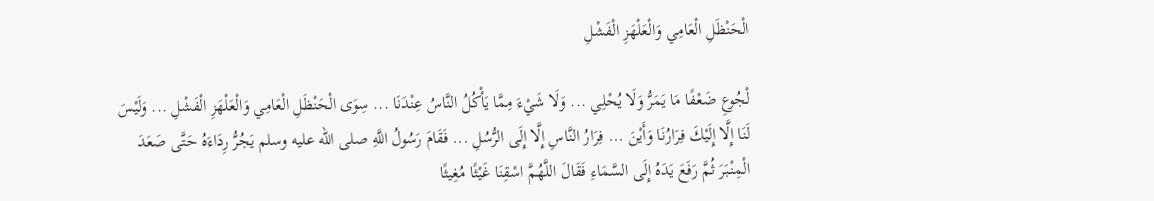الْحَنْظَلِ الْعَامِي وَالْعَلْهَزِ الْفَشْلِ

لْجُوعِ ضَعْفًا مَا يَمَرُّ وَلَا يُحْلِي ... وَلَا شَيْءَ مِمَّا يَأْكُلُ النَّاسُ عِنْدَنَا ... سِوَى الْحَنْظَلِ الْعَامِي وَالْعَلْهَزِ الْفَشْلِ ... وَلَيْسَ لَنَا إِلَّا إِلَيْكَ فِرَارُنَا وَأَيْنَ ... فِرَارُ النَّاسِ إِلَّا إِلَى الرُّسُلِ ... فَقَامَ رَسُولُ اللَّهِ صلى الله عليه وسلم يَجُرُّ رِدَاءَهُ حَتَّى صَعَدَ الْمِنْبَرَ ثُمَّ رَفَعَ يَدَهُ إِلَى السَّمَاءِ فَقَالَ اللَّهُمَّ اسْقِنَا غَيْثًا مُغِيثًا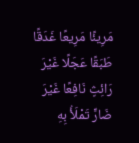مَرِيئًا مَرِيعًا غَدَقًا طَبَقًا عَجَلًا غَيْرَ رَائِثٍ نَافِعًا غَيْرَ ضَارٍّ تَمْلَأُ بِهِ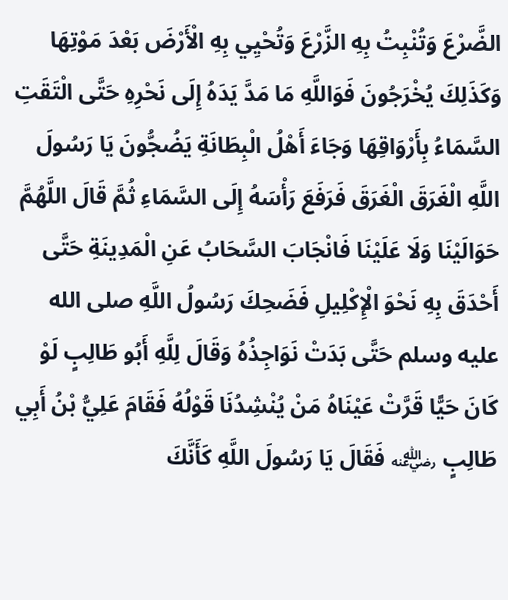الضَّرْعَ وَتُنْبِتُ بِهِ الزَّرْعَ وَتُحْيِي بِهِ الْأَرْضَ بَعْدَ مَوْتِهَا وَكَذَلِكَ يُخْرَجُونَ فَوَاللَّهِ مَا مَدَّ يَدَهُ إِلَى نَحْرِهِ حَتَّى الْتَقَتِ السَّمَاءُ بِأَرْوَاقِهَا وَجَاءَ أَهْلُ الْبِطَانَةِ يَضُجُّونَ يَا رَسُولَ اللَّهِ الْغَرَقَ الْغَرَقَ فَرَفَعَ رَأْسَهُ إِلَى السَّمَاءِ ثُمَّ قَالَ اللَّهُمَّ حَوَالَيْنَا وَلَا عَلَيْنَا فَانْجَابَ السَّحَابُ عَنِ الْمَدِينَةِ حَتَّى أَحْدَقَ بِهِ نَحْوَ الْإِكْلِيلِ فَضَحِكَ رَسُولُ اللَّهِ صلى الله عليه وسلم حَتَّى بَدَتْ نَوَاجِذُهُ وَقَالَ لِلَّهِ أَبُو طَالِبٍ لَوْ كَانَ حَيًّا قَرَّتْ عَيْنَاهُ مَنْ يُنْشِدُنَا قَوْلُهُ فَقَامَ عَلِيُّ بْنُ أَبِي طَالِبٍ ﵁ فَقَالَ يَا رَسُولَ اللَّهِ كَأَنَّكَ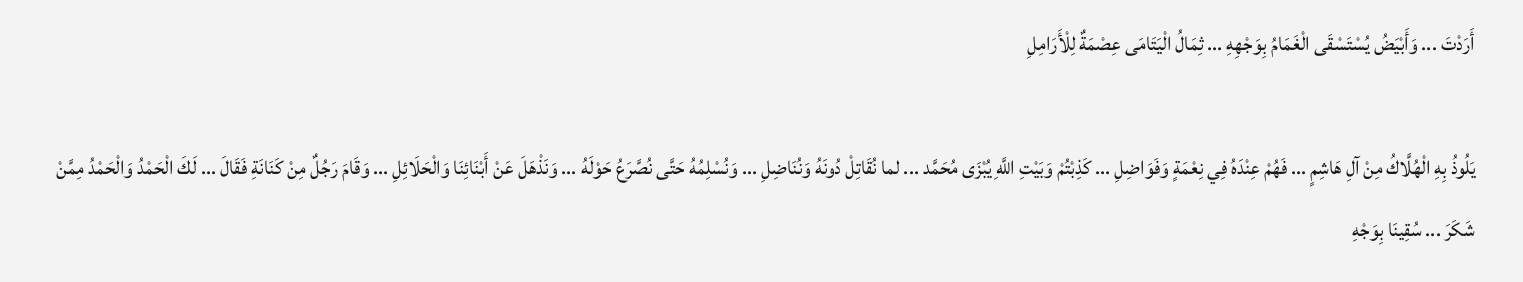أَرَدْتَ ... وَأَبْيَضُ يُسْتَسْقَى الْغَمَامُ بِوَجْهِهِ ... ثِمَالُ الْيَتَامَى عِصْمَةٌ لِلْأَرَامِلِ

يَلُوذُ بِهِ الْهُلَّاكُ مِنْ آلِ هَاشِمٍ ... فَهُمْ عِنْدَهُ فِي نِعْمَةٍ وَفَوَاضِلِ ... كَذِبْتُمْ وَبَيْتِ اللَّهِ يُبْزَى مُحَمَّد ... لما نُقَاتِلْ دُونَهُ وَنُنَاضِلِ ... وَنُسْلِمُهُ حَتَّى نُصَّرَعُ حَوْلَهُ ... وَنَذْهَلَ عَنْ أَبْنَائِنَا وَالْحَلَائِلِ ... وَقَامَ رَجُلٌ مِنْ كَنَانَةِ فَقَالَ ... لَكَ الْحَمْدُ وَالْحَمْدُ مِمَّنْ شَكَرَ ... سُقِينَا بِوَجْهِ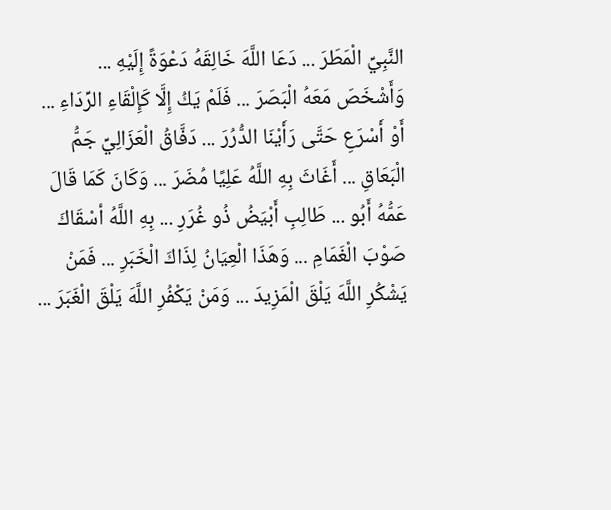النَّبِيِّ الْمَطَرَ ... دَعَا اللَّهَ خَالِقَهُ دَعْوَةً إِلَيْهِ ... وَأَشْخَصَ مَعَهُ الْبَصَرَ ... فَلَمْ يَكُ إِلَّا كَإِلْقَاءِ الرِّدَاءِ ... أَوْ أَسْرَعِ حَتَّى رَأَيْنَا الدُّرُرَ ... دَفَّاقُ الْعَزَالِيِّ جَمُّ الْبَعَاقِ ... أَغَاثَ بِهِ اللَّهُ عَلِيًا مُضَرَ ... وَكَانَ كَمَا قَالَ عَمُّهُ أَبُو ... طَالِبِ أَبْيَضُ ذُو غُرَرِ ... بِهِ اللَّهُ أسْقَاكَ صَوْبَ الْغَمَامِ ... وَهَذَا الْعِيَانُ لِذَاكَ الْخَبَرِ ... فَمَنْ يَشْكُرِ اللَّهَ يَلْقَ الْمَزِيدَ ... وَمَنْ يَكْفُرِ اللَّهَ يَلْقَ الْغَبَرَ ...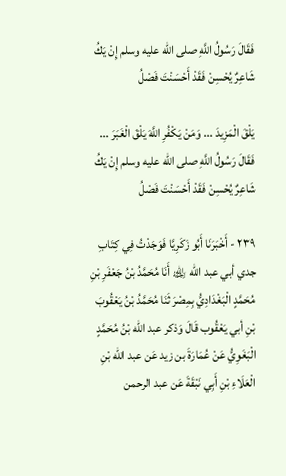فَقَالَ رَسُولُ اللَّهِ صلى الله عليه وسلم إِنْ يَكُ شَاعِرٌ يُحْسِنْ فَقَدْ أَحْسَنْتَ فَصْلُ

يَلْقَ الْمَزِيدَ ... وَمَنْ يَكْفُرِ اللَّهَ يَلْقَ الْغَبَرَ ... فَقَالَ رَسُولُ اللَّهِ صلى الله عليه وسلم إِنْ يَكُ شَاعِرٌ يُحْسِنْ فَقَدْ أَحْسَنْتَ فَصْلُ

٢٣٩ - أَخْبَرَنَا أَبُو زَكَرِيَّا فَوَجَدْتُ فِي كِتَابِ جدي أبي عبد الله ﵀ أَنَا مُحَمَّدُ بْنُ جَعْفَرِ بْنِ مُحَمَّدٍ الْبَغْدَادِيُّ بِمِصْرَ ثَنَا مُحَمَّدُ بْنُ يَعْقُوبَ بْنِ أبي يَعْقُوب قَالَ وَذكر عبد الله بْنُ مُحَمَّدٍ الْبَغَوِيُّ عَنْ عُمَارَةَ بن زيد عَن عبد الله بْنِ الْعَلَاءِ بْنِ أَبِي نَبْقَةَ عَن عبد الرحمن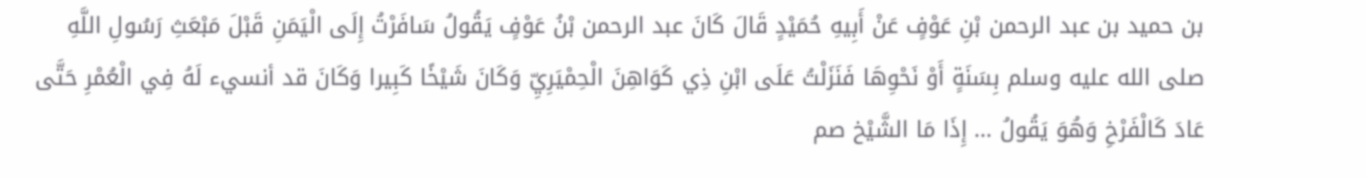بن حميد بن عبد الرحمن بْنِ عَوْفٍ عَنْ أَبِيهِ حُمَيْدٍ قَالَ كَانَ عبد الرحمن بْنُ عَوْفٍ يَقُولُ سَافَرْتُ إِلَى الْيَمَنِ قَبْلَ مَبْعَثِ رَسُولِ اللَّهِ صلى الله عليه وسلم بِسَنَةٍ أَوْ نَحْوِهَا فَنَزَلْتُ عَلَى ابْنِ ذِي كَوَاهِنَ الْحِمْيَرِيِّ وَكَانَ شَيْخًا كَبِيرا وَكَانَ قد أنسيء لَهُ فِي الْعُمْرِ حَتَّى عَادَ كَالْفَرْخِ وَهُوَ يَقُولُ ... إِذَا مَا الشَّيْخ صم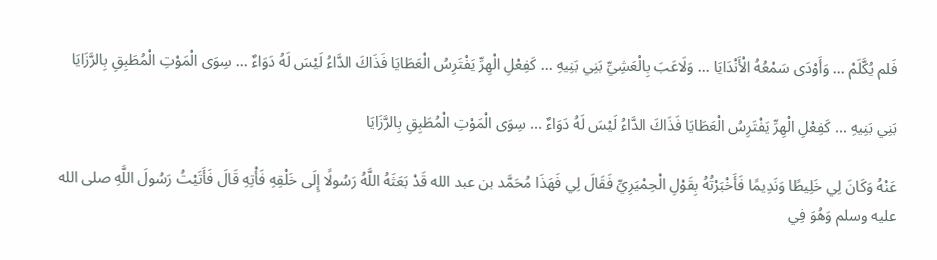فَلم يُكَّلَمْ ... وَأَوْدَى سَمْعُهُ الْأَنْدَايَا ... وَلَاعَبَ بِالْعَشِيِّ بَنِي بَنِيهِ ... كَفِعْلِ الْهِرِّ يَفْتَرِسُ الْعَطَايَا فَذَاكَ الدَّاءُ لَيْسَ لَهُ دَوَاءٌ ... سِوَى الْمَوْتِ الْمُطَبِقِ بِالرَّزَايَا

بَنِي بَنِيهِ ... كَفِعْلِ الْهِرِّ يَفْتَرِسُ الْعَطَايَا فَذَاكَ الدَّاءُ لَيْسَ لَهُ دَوَاءٌ ... سِوَى الْمَوْتِ الْمُطَبِقِ بِالرَّزَايَا

عَنْهُ وَكَانَ لِي خَلِيطًا وَنَدِيمًا فَأَخْبَرْتُهُ بِقَوْلِ الْحِمْيَرِيِّ فَقَالَ لِي فَهَذَا مُحَمَّد بن عبد الله قَدْ بَعَثَهُ اللَّهُ رَسُولًا إِلَى خَلْقِهِ فَأْتِهِ قَالَ فَأَتَيْتُ رَسُولَ اللَّهِ صلى الله عليه وسلم وَهُوَ فِي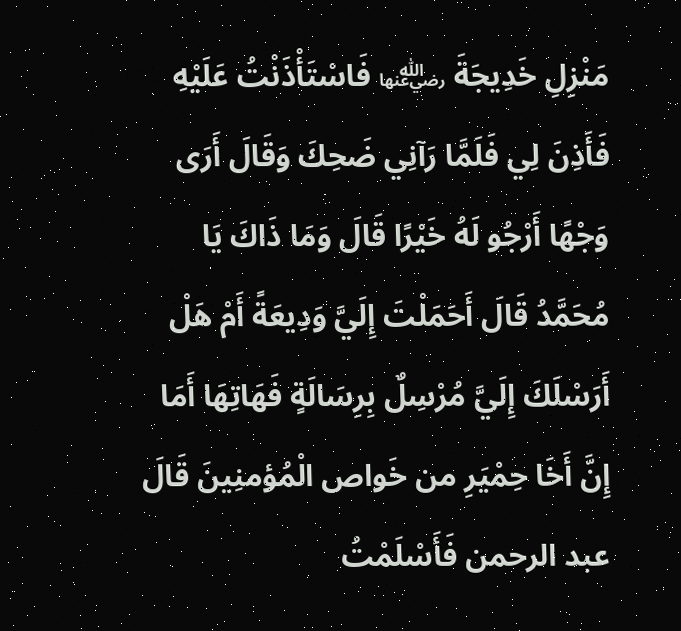مَنْزِلِ خَدِيجَةَ ﵂ فَاسْتَأْذَنْتُ عَلَيْهِ فَأَذِنَ لِي فَلَمَّا رَآنِي ضَحِكَ وَقَالَ أَرَى وَجْهًا أَرْجُو لَهُ خَيْرًا قَالَ وَمَا ذَاكَ يَا مُحَمَّدُ قَالَ أَحَمَلْتَ إِلَيَّ وَدِيعَةً أَمْ هَلْ أَرَسْلَكَ إِلَيَّ مُرْسِلٌ بِرِسَالَةٍ فَهَاتِهَا أَمَا إِنَّ أَخَا حِمْيَرِ من خَواص الْمُؤمنِينَ قَالَ عبد الرحمن فَأَسْلَمْتُ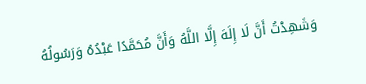وَشَهِدْتُ أَنَّ لَا إِلَهَ إِلَّا اللَّهُ وَأَنَّ مُحَمَّدًا عَبْدُهُ وَرَسُولُهُ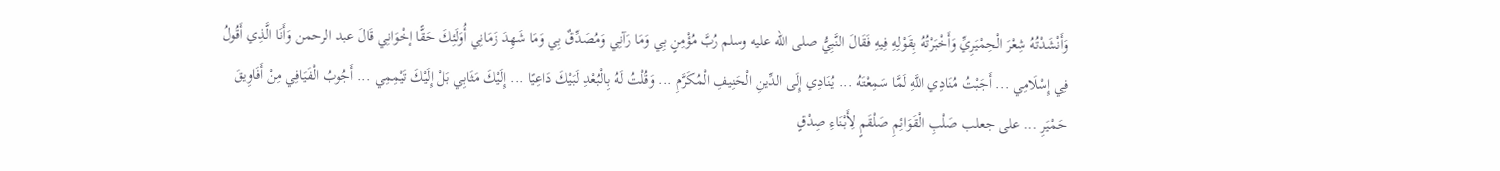وَأَنْشَدْتُهُ شِعْرَ الْحِمْيَرِيِّ وَأَخْبَرْتُهُ بِقَوْلِهِ فِيهِ فَقَالَ النَّبِيُّ صلى الله عليه وسلم رُبَّ مُؤْمِنٍ بِي وَمَا رَآنِي وَمُصَدِّقٌ بِي وَمَا شَهِدَ زَمَانِي أُوَلَئِكَ حَقًّا إخْوَانِي قَالَ عبد الرحمن وَأَنَا الَّذِي أَقُولُ فِي إِسْلَامِي ... أَجَبْتُ مُنَادِي اللَّهِ لَمَّا سَمِعْتَهُ ... يُنَادِي إِلَى الدِّينِ الْحَنِيفِ الْمُكَرَّمِ ... وَقُلْتُ لَهُ بِالْبُعْدِ لَبَيْكَ دَاعِيًا ... إِلَيْكَ مَثَابِي بَلْ إِلَيْكَ تَيْمِمِي ... أَجُوبُ الْفَيَافِي مِنْ أَفَاوِيقَ حَمْيَرِ ... على جعلب صَلْبِ الْقَوَائِمِ صَلْقَمٍ لِأَبْنَاءِ صِدْقٍ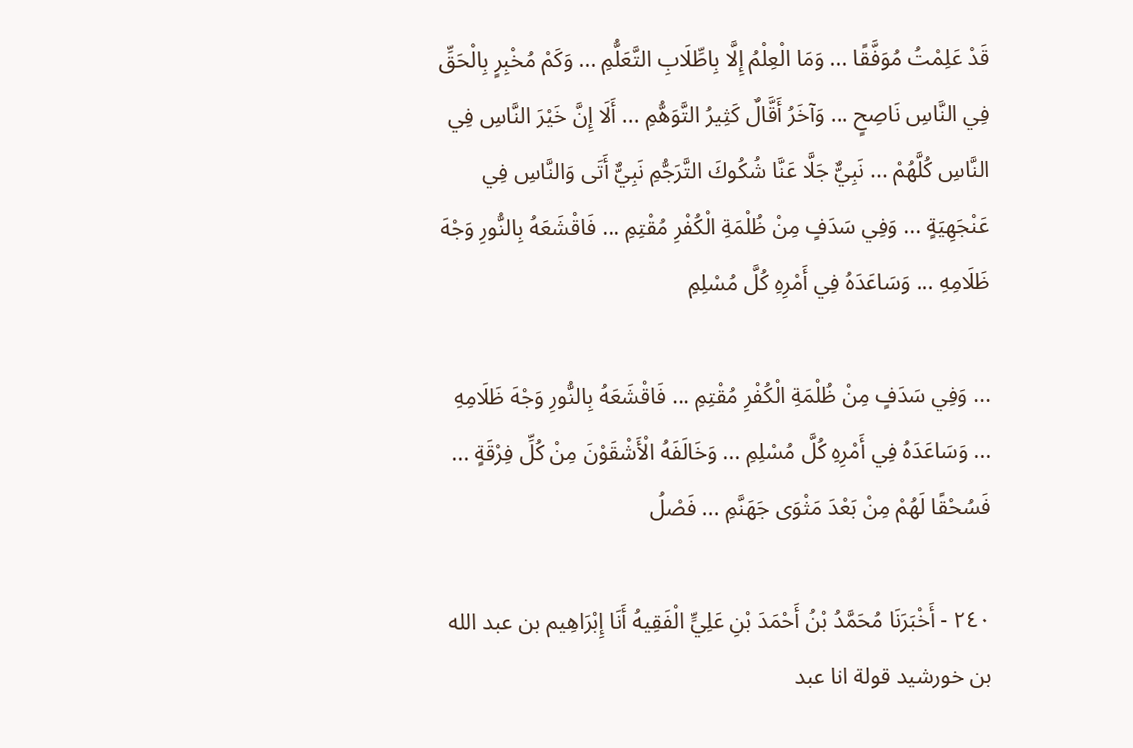قَدْ عَلِمْتُ مُوَفَّقًا ... وَمَا الْعِلْمُ إِلَّا بِاطِّلَابِ التَّعَلُّمِ ... وَكَمْ مُخْبِرٍ بِالْحَقِّ فِي النَّاسِ نَاصِحٍ ... وَآخَرُ أَقَّالٌ كَثِيرُ التَّوَهُّمِ ... أَلَا إِنَّ خَيْرَ النَّاسِ فِي النَّاسِ كُلَّهُمْ ... نَبِيٌّ جَلَّا عَنَّا شُكُوكَ التَّرَجُّمِ نَبِيٌّ أَتَى وَالنَّاسِ فِي عَنْجَهِيَةٍ ... وَفِي سَدَفٍ مِنْ ظُلْمَةِ الْكُفْرِ مُقْتِمِ ... فَاقْشَعَهُ بِالنُّورِ وَجْهَ ظَلَامِهِ ... وَسَاعَدَهُ فِي أَمْرِهِ كُلَّ مُسْلِمِ

... وَفِي سَدَفٍ مِنْ ظُلْمَةِ الْكُفْرِ مُقْتِمِ ... فَاقْشَعَهُ بِالنُّورِ وَجْهَ ظَلَامِهِ ... وَسَاعَدَهُ فِي أَمْرِهِ كُلَّ مُسْلِمِ ... وَخَالَفَهُ الْأَشْقَوْنَ مِنْ كُلِّ فِرْقَةٍ ... فَسُحْقًا لَهُمْ مِنْ بَعْدَ مَثْوَى جَهَنَّمِ ... فَصْلُ

٢٤٠ - أَخْبَرَنَا مُحَمَّدُ بْنُ أَحْمَدَ بْنِ عَلِيٍّ الْفَقِيهُ أَنَا إِبْرَاهِيم بن عبد الله بن خورشيد قولة انا عبد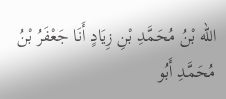الله بْنُ مُحَمَّدِ بْنِ زِيَادٍ أَنَا جَعْفَرُ بْنُ مُحَمَّدِ أَبُو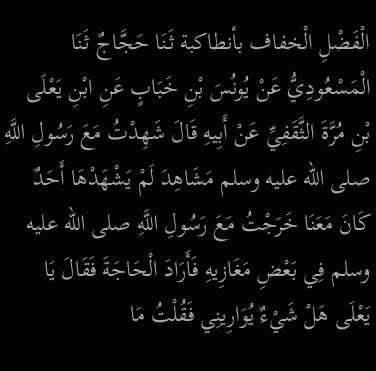الْفَضْلِ الْخفاف بأنطاكبة ثَنَا حَجَّاجٌ ثَنَا الْمَسْعُودِيُّ عَنْ يُونُسَ بْنِ خَبَابٍ عَنِ ابْنِ يَعْلَى بْنِ مُرَّةَ الثَّقَفِيِّ عَنْ أَبِيهِ قَالَ شَهِدْتُ مَعَ رَسُولِ اللَّهِ صلى الله عليه وسلم مَشَاهِدَ لَمْ يَشْهَدْهَا أَحَدٌ كَانَ مَعَنَا خَرَجْتُ مَعَ رَسُولِ اللَّهِ صلى الله عليه وسلم فِي بَعْضِ مَغَازِيهِ فَأَرَادَ الْحَاجَةَ فَقَالَ يَا يَعْلَى هَلْ شَيْءٌ يُوَارِينِي فَقُلْتُ مَا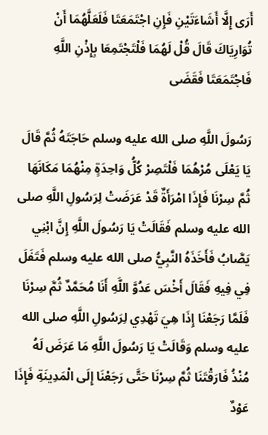أَرَى إِلَّا أَشَاءَتَيْنِ فَإِنِ اجْتَمَعَتَا فَلَعَلَّهُمَا أَنْ تُوَارِيَاكَ قَالَ قُلْ لَهُمَا فَلْتَجْتَمِعَا بِإِذْنِ اللَّهِ فَاجْتَمَعَتَا فَقَضَى

رَسُولَ اللَّهِ صلى الله عليه وسلم حَاجَتَهُ ثُمَّ قَالَ يَا يَعْلَى مُرْهُمَا فَلْتَصِرْ كُلُّ وَاحِدَةٍ مِنْهُمَا مَكَانَهَا ثُمَّ سِرْنَا فَإِذَا امْرَأَةٌ قَدْ عَرَضَتْ لِرَسُولِ اللَّهِ صلى الله عليه وسلم فَقَالَتْ يَا رَسُولَ اللَّهِ إِنَّ ابْنِي يَصَّابُ فَأَخَذَهُ النَّبِيُّ صلى الله عليه وسلم فَتَفَلَ فِي فِيهِ فَقَالَ أَخْسَ عَدُوَّ اللَّهِ أَنَا مُحَمَّدٌ ثُمَّ سِرْنَا فَلَمَّا رَجَعْنَا إِذَا هِيَ تَهْدِي لِرَسُولِ اللَّهِ صلى الله عليه وسلم وَقَالَتْ يَا رَسُولَ اللَّهِ مَا عَرَضَ لَهُ مُنْذُ فَارَقْتَنَا ثُمَّ سِرْنَا حَتَّى رَجَعْنَا إِلَى الْمَدِينَةِ فَإِذَا عَوْدٌ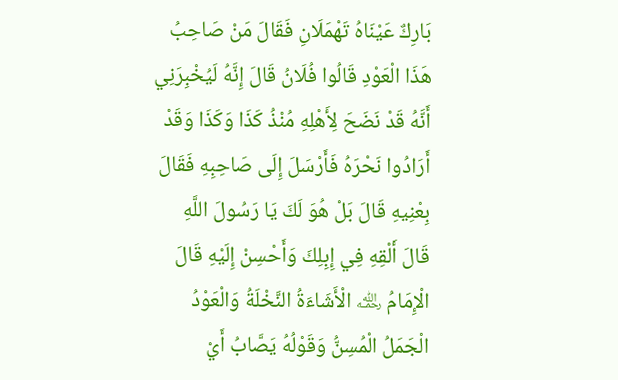بَارِكٌ عَيْنَاهُ تَهْمَلَانِ فَقَالَ مَنْ صَاحِبُ هَذَا الْعَوْدِ قَالُوا فُلَانُ قَالَ إِنَّهُ لَيُخْبِرَنِي أَنَّهُ قَدْ نَضَحَ لِأَهْلِهِ مُنْذُ كَذَا وَكَذَا وَقَدْ أَرَادُوا نَحْرَهُ فَأَرْسَلَ إِلَى صَاحِبِهِ فَقَالَ بِعْنِيهِ قَالَ بَلْ هُوَ لَكَ يَا رَسُولَ اللَّهِ قَالَ أَلْقِهِ فِي إِبِلِكَ وَأَحْسِنْ إِلَيْهِ قَالَ الْإِمَامُ ﵀ الْأَشَاءَةُ النَّخْلَةُ وَالْعَوْدُ الْجَمَلُ الْمُسِنُّ وَقَوْلُهُ يَصَّابُ أَيْ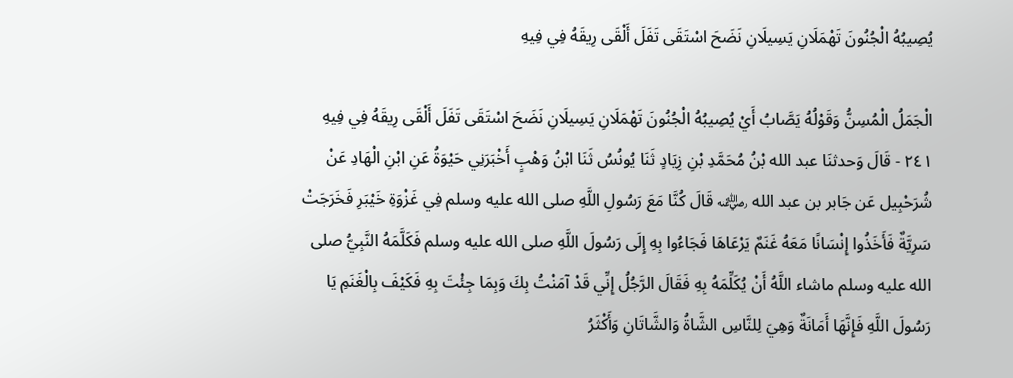يُصِيبُهُ الْجُنُونَ تَهْمَلَانِ يَسِيلَانِ نَضَحَ اسْتَقَى تَفَلَ أَلْقَى رِيقَهُ فِي فِيهِ

الْجَمَلُ الْمُسِنُّ وَقَوْلُهُ يَصَّابُ أَيْ يُصِيبُهُ الْجُنُونَ تَهْمَلَانِ يَسِيلَانِ نَضَحَ اسْتَقَى تَفَلَ أَلْقَى رِيقَهُ فِي فِيهِ ٢٤١ - قَالَ وَحدثنَا عبد الله بْنُ مُحَمَّدِ بْنِ زِيَادٍ ثَنَا يُونُسُ ثَنَا ابْنُ وَهْبٍ أَخْبَرَنِي حَيْوَةُ عَنِ ابْنِ الْهَادِ عَنْ شُرَحْبِيل عَن جَابر بن عبد الله ﵁ قَالَ كُنَّا مَعَ رَسُولِ اللَّهِ صلى الله عليه وسلم فِي غَزْوَةِ خَيْبَرِ فَخَرَجَتْ سَرِيَّةٌ فَأَخَذُوا إِنْسَانًا مَعَهُ غَنَمٌ يَرْعَاهَا فَجَاءُوا بِهِ إِلَى رَسُولَ اللَّهِ صلى الله عليه وسلم فَكَلَّمَهُ النَّبِيُّ صلى الله عليه وسلم ماشاء اللَّهُ أَنْ يُكَلِّمَهُ بِهِ فَقَالَ الرَّجُلُ إِنِّي قَدْ آمَنْتُ بِكَ وَبِمَا جِئْتَ بِهِ فَكَيْفَ بِالْغَنَمِ يَا رَسُولَ اللَّهِ فَإِنَّهَا أَمَانَةٌ وَهِيَ لِلنَّاسِ الشَّاةُ وَالشَّاتَانِ وَأَكْثَرُ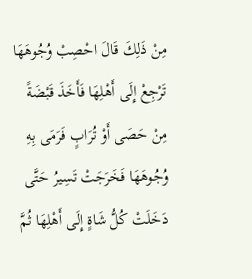مِنْ ذَلِكَ قَالَ احْصِبْ وُجُوهَهَا تَرْجِعْ إِلَى أَهْلِهَا فَأَخَذَ قَبْضَةً مِنْ حَصَى أَوْ تُرَابٍ فَرَمَى بِهِ وُجُوهَهَا فَخَرَجَتْ تَسِيرُ حَتَّى دَخَلَتْ كُلُّ شَاةٍ إِلَى أَهْلِهَا ثُمَّ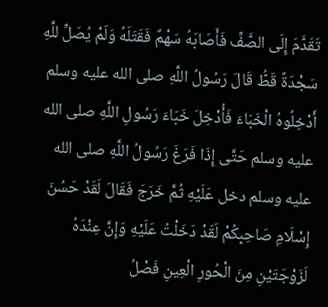تَقَدَّمَ إِلَى الصَّفِّ فَأَصَابَهُ سَهْمٌ فَقَتَلَهُ وَلَمْ يُصَلِّ للَّهِ سَجْدَةً قَطُّ قَالَ رَسُولُ اللَّهِ صلى الله عليه وسلم أَدْخِلُوهُ الْخَبَاءَ فَأُدْخِلَ خَبَاءَ رَسُولِ اللَّهِ صلى الله عليه وسلم حَتَّى إِذَا فَرَغَ رَسُولُ اللَّهِ صلى الله عليه وسلم دخل عَلَيْهِ ثُمَّ خَرَجَ فَقَالَ لَقَدْ حَسُنَ إِسْلَامِ صَاحِبِكُمْ لَقَدْ دَخَلْتُ عَلَيْهِ وَإِنَّ عِنْدَهُ لَزَوْجَتَيْنِ مِنَ الْحُورِ الْعِينِ فَصْلُ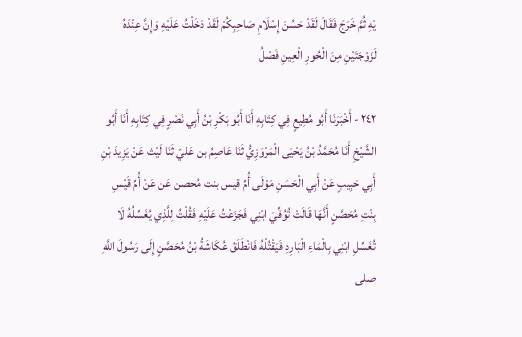يْهِ ثُمَّ خَرَجَ فَقَالَ لَقَدْ حَسُنَ إِسْلَامِ صَاحِبِكُمْ لَقَدْ دَخَلْتُ عَلَيْهِ وَإِنَّ عِنْدَهُ لَزَوْجَتَيْنِ مِنَ الْحُورِ الْعِينِ فَصْلُ

٢٤٢ - أَخْبَرَنَا أَبُو مُطِيعٍ فِي كِتَابِهِ أَنَا أَبُو بَكْرِ بْنُ أَبِي نَصْرٍ فِي كِتَابِهِ أَنَا أَبُو الشَّيْخِ أَنَا مُحَمَّدُ بْنُ يَحْيَى الْمَرْوَزِيُّ ثَنَا عَاصِمُ بن عَليّ ثَنَا لَيْث عَنْ يَزِيدَ بْنِ أَبِي حَبِيبٍ عَنْ أَبِي الْحَسَنِ مَوْلَى أُمِّ قيس بنت مُحصن عَن عَنْ أُمِّ قَيْسِ بِنْتِ مُحَصَّنٍ أَنَّهَا قَالَتْ تُوُفِّيَ ابْنِي فَجَزَعْتُ عَلَيْهِ فَقُلْتُ لِلَّذِي يُغَسِّلُهُ لَا تُغَسِّلِ ابْنِي بِالْمَاءِ الْبَارِدِ فَيَقْتُلْهُ فَانْطَلَقَ عُكَاشَةُ بْنُ مُحَصَّنٍ إِلَى رَسُولَ اللَّهِ صلى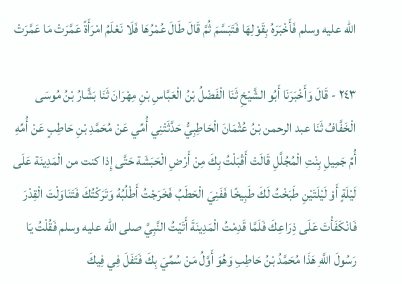الله عليه وسلم فَأَخْبَرَهُ بِقَوْلِهَا فَتَبَسَّمَ ثُمَّ قَالَ طَالَ عُمْرُهَا فَلَا نَعْلَمُ امْرَأَةً عَمَّرَتْ مَا عَمَّرَتْ

٢٤٣ - قَالَ وَأَخْبَرَنَا أَبُو الشَّيْخِ ثَنَا الْفَضْلُ بْنُ الْعَبَّاسِ بْنِ مِهْرَانَ ثَنَا بَشَّارُ بْنُ مُوسَى الْخَفَّافُ ثَنَا عبد الرحمن بْنُ عُثْمَانَ الْحَاطِبِيُّ حَدَّثَتْنِي أُمِّي عَنْ مُحَمَّدِ بْنِ حَاطِبٍ عَنْ أُمِّهِ أُمِّ جَمِيلِ بِنْتِ الْمُجُلَّلِ قَالَتْ أَقْبَلْتُ بِكَ مِنْ أَرْضِ الْحَبَشَة حَتَّى إِذا كنت من الْمَدِينَة عَلَى لَيْلَةٍ أَوْ لَيْلَتَيْنِ طَبَخْتُ لَكَ طَبِيخًا فَفَنِيَ الْحَطَبُ فَخَرَجْتُ أَطْلُبُهُ وَتَرَكْتُكَ فَتَنَاوَلْتَ الْقِدْرَ فَانْكَفَأْتَ عَلَى ذِرَاعِكَ فَلَمَّا قَدِمْتُ الْمَدِينَةَ أَتَيْتُ النَّبِيَّ صلى الله عليه وسلم فَقُلْتُ يَا رَسُولَ اللَّهِ هَذَا مُحَمَّدُ بْنُ حَاطِبِ وَهُوَ أَوَّلُ مَنْ سُمِّيَ بِكَ فَتَفَلَ فِي فِيكَ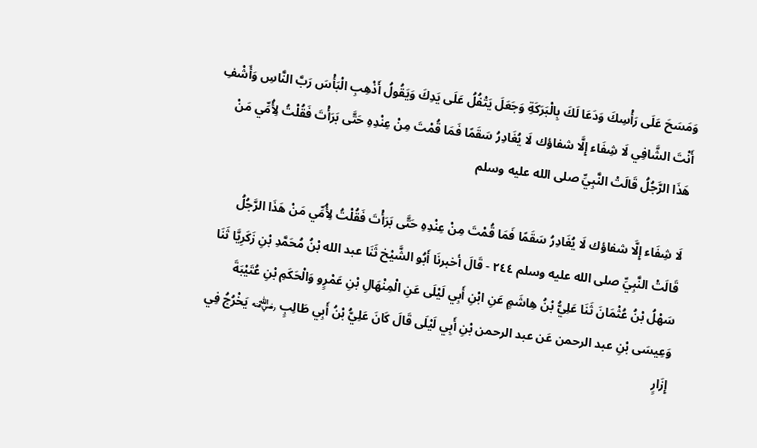وَمَسَحَ عَلَى رَأْسِكَ وَدَعَا لَكَ بِالْبَرَكَةِ وَجَعَلَ يَتْفُلُ عَلَى يَدِكَ وَيَقُولُ أَذْهِبِ الْبَأْسَ رَبَّ النَّاسِ وَأَشْفِ أَنْتَ الشَّافِي لَا شِفَاء إِلَّا شفاؤك لَا يُغَادِرُ سَقَمًا فَمَا قُمْتَ مِنْ عِنْدِهِ حَتَّى بَرَأْتَ فَقُلْتُ لِأُمِّي مَنْ هَذَا الرَّجُلُ قَالَتْ النَّبِيِّ صلى الله عليه وسلم

لَا شِفَاء إِلَّا شفاؤك لَا يُغَادِرُ سَقَمًا فَمَا قُمْتَ مِنْ عِنْدِهِ حَتَّى بَرَأْتَ فَقُلْتُ لِأُمِّي مَنْ هَذَا الرَّجُلُ قَالَتْ النَّبِيِّ صلى الله عليه وسلم ٢٤٤ - قَالَ أخبرنَا أَبُو الشَّيْخ ثَنَا عبد الله بْنُ مُحَمَّدِ بْنِ زَكَرِيَّا ثَنَا سَهْلُ بْنُ عُثْمَانَ ثَنَا عَلِيُّ بْنُ هِاشَمٍ عَنِ ابْنِ أَبِي لَيْلَى عَنِ الْمِنْهَالِ بْنِ عَمْرٍو وَالْحَكَمِ بْنِ عُتَيْبَةَ وَعِيسَى بْنِ عبد الرحمن عَن عبد الرحمن بْنِ أَبِي لَيْلَى قَالَ كَانَ عَلِيُّ بْنُ أَبِي طَالِبٍ ﵁ يَخْرُجُ فِي إِزَارٍ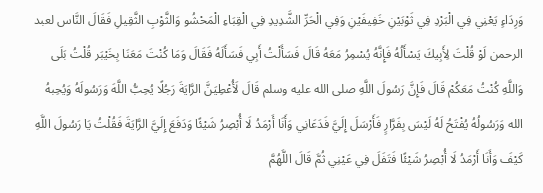وَرِدَاءٍ يَعْنِي فِي الْبَرْدِ فِي ثَوْبَيْنِ خَفِيفَيْنِ وَفِي الْحَرِّ الشَّدِيدِ فِي الْقِبَاءِ الْمَحْشُو وَالثَّوْبِ الثَّقِيلِ فَقَالَ النَّاس لعبد الرحمن لَوْ قُلْتَ لِأَبِيكَ يَسْأَلُهُ فَإِنَّهُ يُسْمِرُ مَعَهُ قَالَ فَسَأَلْتُ أَبِي فَسَأَلَهُ فَقَالَ وَمَا كُنْتَ مَعَنَا بِخَيْبَر قُلْتُ بَلَى وَاللَّهِ كُنْتُ مَعَكُمْ قَالَ فَإِنَّ رَسُولَ اللَّهِ صلى الله عليه وسلم قَالَ لَأُعْطِيَنَّ الرَّايَةَ رَجُلًا يُحِبُّ اللَّهَ وَرَسُولَهُ وَيُحِبهُ الله وَرَسُولُهُ يُفْتَحُ لَهُ لَيْسَ بِفَرَّارٍ فَأَرْسَلَ إِلَيَّ فَدَعَانِي وَأَنَا أَرْمَدُ لَا أُبْصِرُ شَيْئًا وَدَفَعَ إِلَيَّ الرَّايَةَ فَقُلْتُ يَا رَسُولَ اللَّهِ كَيْفَ وَأَنَا أَرْمَدُ لَا أُبْصِرُ شَيْئًا فَتَفَلَ فِي عَيْنِي ثُمَّ قَالَ اللَّهُمَّ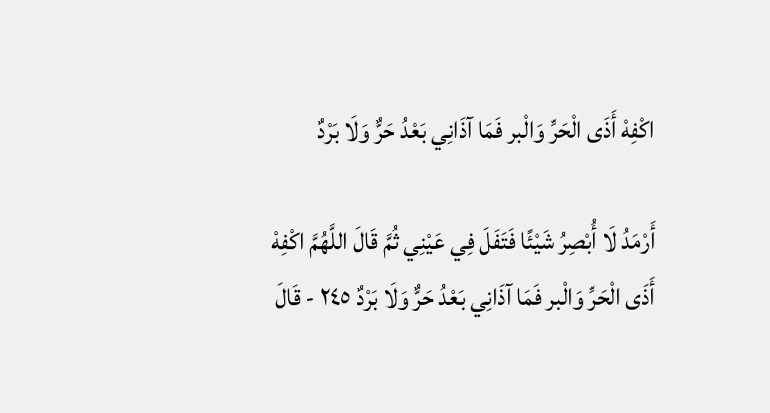اكْفِهْ أَذَى الْحَرِّ وَالْبر فَمَا آذَانِي بَعْدُ حَرٌّ وَلَا بَرْدٌ

أَرْمَدُ لَا أُبْصِرُ شَيْئًا فَتَفَلَ فِي عَيْنِي ثُمَّ قَالَ اللَّهُمَّ اكْفِهْ أَذَى الْحَرِّ وَالْبر فَمَا آذَانِي بَعْدُ حَرٌّ وَلَا بَرْدٌ ٢٤٥ - قَالَ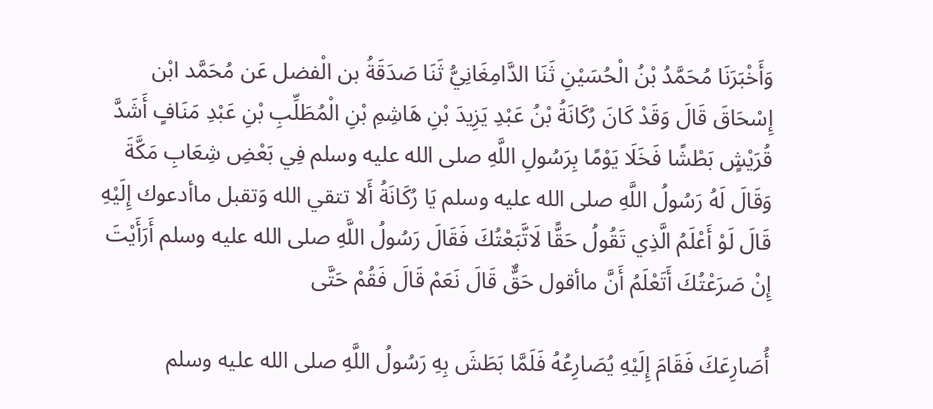وَأَخْبَرَنَا مُحَمَّدُ بْنُ الْحُسَيْنِ ثَنَا الدَّامِغَانِيُّ ثَنَا صَدَقَةُ بن الْفضل عَن مُحَمَّد ابْن إِسْحَاقَ قَالَ وَقَدْ كَانَ رُكَانَةُ بْنُ عَبْدِ يَزِيدَ بْنِ هَاشِمِ بْنِ الْمُطَلِّبِ بْنِ عَبْدِ مَنَافٍ أَشَدَّ قُرَيْشٍ بَطْشًا فَخَلَا يَوْمًا بِرَسُولِ اللَّهِ صلى الله عليه وسلم فِي بَعْضِ شِعَابِ مَكَّةَ وَقَالَ لَهُ رَسُولُ اللَّهِ صلى الله عليه وسلم يَا رُكَانَةُ أَلا تتقي الله وَتقبل ماأدعوك إِلَيْهِ قَالَ لَوْ أَعْلَمُ الَّذِي تَقُولُ حَقًّا لَاتَّبَعْتُكَ فَقَالَ رَسُولُ اللَّهِ صلى الله عليه وسلم أَرَأَيْتَ إِنْ صَرَعْتُكَ أَتَعْلَمُ أَنَّ ماأقول حَقٌّ قَالَ نَعَمْ قَالَ فَقُمْ حَتَّى

أُصَارِعَكَ فَقَامَ إِلَيْهِ يُصَارِعُهُ فَلَمَّا بَطَشَ بِهِ رَسُولُ اللَّهِ صلى الله عليه وسلم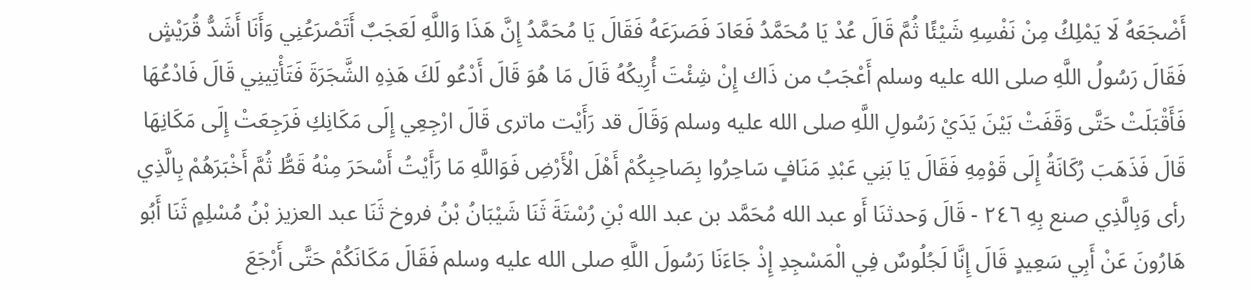أَضْجَعَهُ لَا يَمْلِكُ مِنْ نَفْسِهِ شَيْئًا ثُمَّ قَالَ عُدْ يَا مُحَمَّدُ فَعَادَ فَصَرَعَهُ فَقَالَ يَا مُحَمَّدُ إِنَّ هَذَا وَاللَّهِ لَعَجَبٌ أَتَصْرَعُنِي وَأَنَا أَشَدُّ قُرَيْشٍ فَقَالَ رَسُولُ اللَّهِ صلى الله عليه وسلم أَعْجَبُ من ذَاك إِنْ شِئْتَ أُرِيكُهُ قَالَ مَا هُوَ قَالَ أَدْعُو لَكَ هَذِهِ الشَّجَرَةَ فَتَأْتِينِي قَالَ فَادْعُهَا فَأَقْبَلَتْ حَتَّى وَقَفَتْ بَيْنَ يَدَيْ رَسُولِ اللَّهِ صلى الله عليه وسلم وَقَالَ قد رَأَيْت ماترى قَالَ ارْجِعِي إِلَى مَكَانِكِ فَرَجِعَتْ إِلَى مَكَانِهَا قَالَ فَذَهَبَ رُكَانَةُ إِلَى قَوْمِهِ فَقَالَ يَا بَنِي عَبْدِ مَنَافٍ سَاحِرُوا بِصَاحِبِكُمْ أَهْلَ الْأَرْضِ فَوَاللَّهِ مَا رَأَيْتُ أَسْحَرَ مِنْهُ قَطُّ ثُمَّ أَخْبَرَهُمْ بِالَّذِي رأى وَبِالَّذِي صنع بِهِ ٢٤٦ - قَالَ وَحدثنَا أَو عبد الله مُحَمَّد بن عبد الله بْنِ رُسْتَةَ ثَنَا شَيْبَانُ بْنُ فروخ ثَنَا عبد العزيز بْنُ مُسْلِمٍ ثَنَا أَبُو هَارُونَ عَنْ أَبِي سَعِيدٍ قَالَ إِنَّا لَجُلُوسٌ فِي الْمَسْجِدِ إِذْ جَاءَنَا رَسُولَ اللَّهِ صلى الله عليه وسلم فَقَالَ مَكَانَكُمْ حَتَّى أَرْجَعَ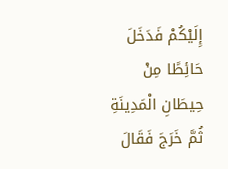إِلَيْكُمْ فَدَخَلَ حَائِطًا مِنْ حِيطَانِ الْمَدِينَةِ ثُمَّ خَرَجَ فَقَالَ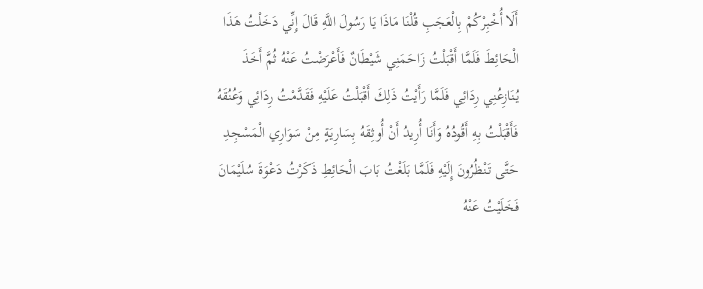أَلَا أُخْبِرْكُمْ بِالْعَجَبِ قُلْنَا مَاذَا يَا رَسُولَ اللَّهِ قَالَ إِنِّي دَخَلْتُ هَذَا الْحَائِطَ فَلَمَّا أَقْبَلْتُ زَاحَمَنِي شَيْطَانٌ فَأَعْرَضْتُ عَنْهُ ثُمَّ أَخَذَ يُنَازِعُنِي رِدَائِي فَلَمَّا رَأَيْتُ ذَلِكَ أَقْبَلْتُ عَلَيْهِ فَقَدَّمْتُ رِدَائِي وَعُنُقَهُ فَأَقْبَلْتُ بِهِ أَقُودُهُ وَأَنَا أُرِيدُ أَنْ أُوثِقَهُ بِسَارِيَةٍ مِنْ سَوَارِي الْمَسْجِدِ حَتَّى تَنْظُرُونَ إِلَيْهِ فَلَمَّا بَلَغْتُ بَابَ الْحَائِطِ ذَكَرْتُ دَعْوَةَ سُلَيْمَانَ فَخَلَيْتُ عَنْهُ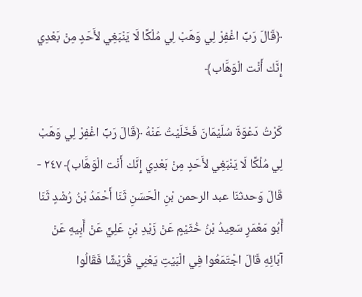﴿قَالَ رَبِّ اغْفِرْ لِي وَهَبْ لِي مُلْكًا لَا يَنْبَغِي لأَحَدٍ مِنْ بَعْدِي إِنَّك أَنْت الْوَهَّاب﴾

كَرْتُ دَعْوَةَ سُلَيْمَانَ فَخَلَيْتُ عَنْهُ ﴿قَالَ رَبِّ اغْفِرْ لِي وَهَبْ لِي مُلْكًا لَا يَنْبَغِي لأَحَدٍ مِنْ بَعْدِي إِنَّك أَنْت الْوَهَّاب﴾ ٢٤٧ - قَالَ وَحدثنَا عبد الرحمن بْنِ الْحَسَنِ ثَنَا أَحْمَدُ بْنُ رُشْدٍ ثَنَا أَبُو مَعْمَرٍ سَعِيدُ بْنُ خُثَيْمٍ عَنْ زَيْدِ بْنِ عَلِيٍّ عَنْ أَبِيهِ عَنْ آبَائِهِ قَالَ اجْتَمَعُوا فِي الْبَيْتِ يَعْنِي قُرَيْشًا فَقَالُوا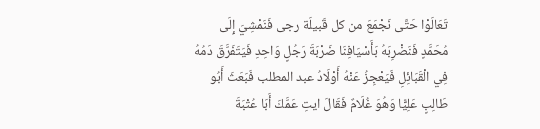تَعَالَوْا حَتَّى نَجْمَعَ من كل قَبيلَة رجى فَنَمْشِيَ إِلَى مُحَمَّدٍ فَنَضْرِبَهُ بَأَسْيَافِنَا ضَرْبَةَ رَجُلٍ وَاحِدِ فَيَتَفَرَّقَ دَمُهُ فِي الْقَبَائِلِ فَيَعْجِزُ عَنْهُ أَوْلَادُ عبد المطلب فَبَعَثَ أَبُو طَالِبٍ عَلِيًّا وَهُوَ غُلَامٌ فَقَالَ ايتِ عَمَّكَ أَبَا عُتْبَةَ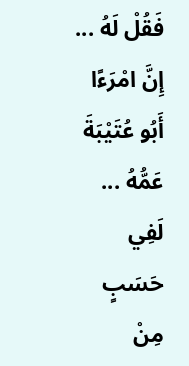فَقُلْ لَهُ ... إِنَّ امْرَءًا أَبُو عُتَيْبَةَ عَمُّهُ ... لَفِي حَسَبٍ مِنْ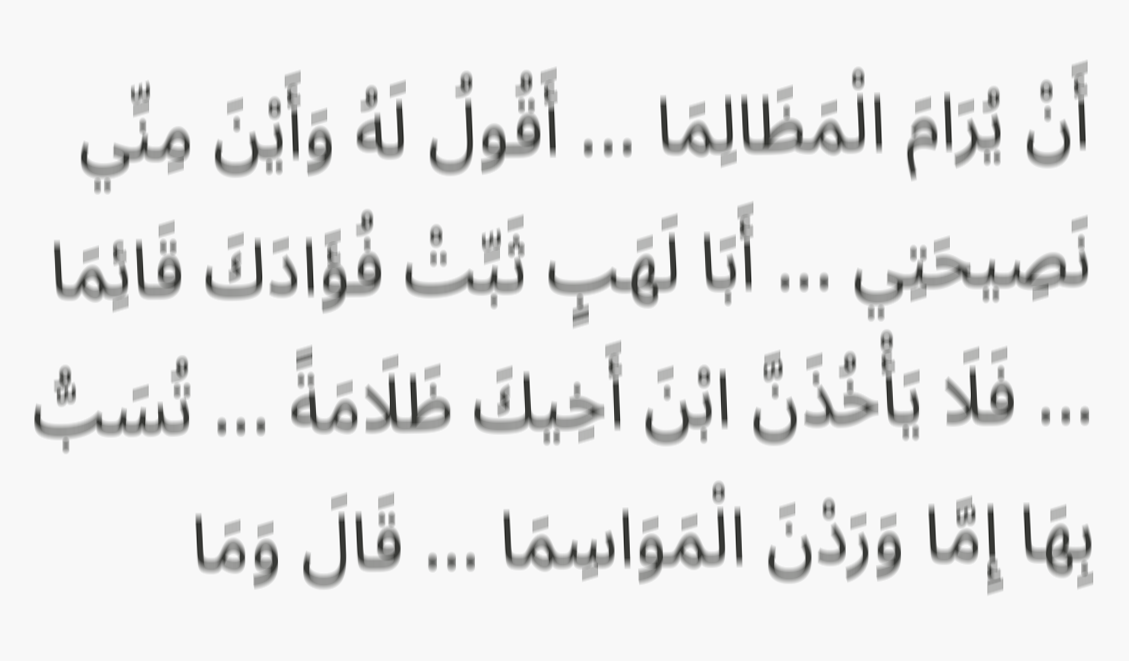أَنْ يُرَامَ الْمَظَالِمَا ... أَقُولُ لَهُ وَأَيْنَ مِنِّي نَصِيحَتِي ... أَبَا لَهَبٍ ثَبِّتْ فُؤَادَكَ قَائِمَا ... فَلَا يَأْخُذَنَّ ابْنَ أَخِيكَ ظَلَامَةً ... تُسَبُّ بِهَا إِمَّا وَرَدْنَ الْمَوَاسِمَا ... قَالَ وَمَا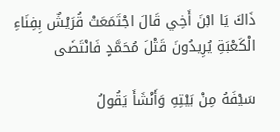ذَاكَ يَا ابْنَ أَخِي قَالَ اجْتَمَعَتْ قُرَيْشٌ بِفِنَاءِ الْكَعْبَةِ يُرِيدُونَ قَتْلَ مُحَمَّدٍ فَانْتَضَى

سَيْفَهُ مِنْ بَيْتِهِ وَأَنْشَأَ يَقُولُ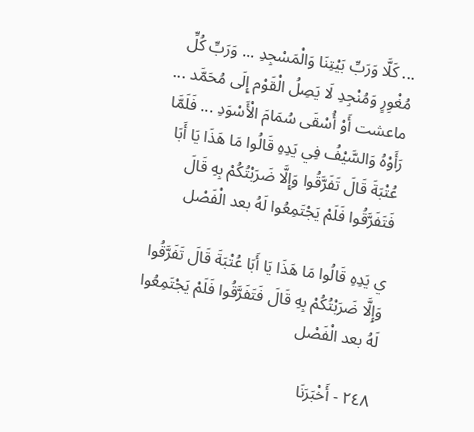... كَلَّا وَرَبِّ بَيْتِنَا وَالْمَسْجِدِ ... وَرَبِّ كُلِّ مُغْوِرٍ وَمُنْجِدِ لَا يَصِلُ الْقَوْم إِلَى مُحَمَّد ... ماعشت أَوْ أُسْقَى سُمَامَ الْأَسْوَدِ ... فَلَمَّا رَأَوْهُ وَالسَّيْفُ فِي يَدِهِ قَالُوا مَا هَذَا يَا أَبَا عُتْبَةَ قَالَ تَفَرَّقُوا وَإِلَّا ضَرَبْتُكُمْ بِهِ قَالَ فَتَفَرَّقُوا فَلَمْ يَجْتَمِعُوا لَهُ بعد الْفَصْل

ي يَدِهِ قَالُوا مَا هَذَا يَا أَبَا عُتْبَةَ قَالَ تَفَرَّقُوا وَإِلَّا ضَرَبْتُكُمْ بِهِ قَالَ فَتَفَرَّقُوا فَلَمْ يَجْتَمِعُوا لَهُ بعد الْفَصْل

٢٤٨ - أَخْبَرَنَا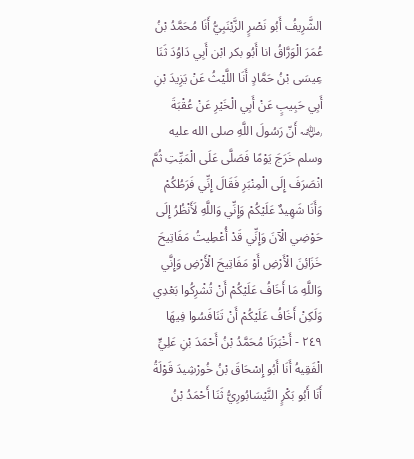الشَّرِيفُ أَبُو نَصْرٍ الزَّيْنَبِيُّ أَنَا مُحَمَّدُ بْنُ عُمَرَ الْوَرَّاقُ انا أَبُو بكر ابْن أَبِي دَاوُدَ ثَنَا عِيسَى بْنُ حَمَّادٍ أَنَا اللَّيْثُ عَنْ يَزِيدَ بْنِ أَبِي حَبِيبٍ عَنْ أَبِي الْخَيْرِ عَنْ عُقْبَةَ ﵁ أَنّ رَسُولَ اللَّهِ صلى الله عليه وسلم خَرَجَ يَوْمًا فَصَلَّى عَلَى الْمَيِّتِ ثُمَّ انْصَرَفَ إِلَى الْمِنْبَرِ فَقَالَ إِنِّي فَرَطُكُمْ وَأَنَا شَهِيدٌ عَلَيْكُمْ وَإِنِّي وَاللَّهِ لَأَنْظُرُ إِلَى حَوْضِي الْآنَ وَإِنِّي قَدْ أُعْطِيتُ مَفَاتِيحَ خَزَائِنَ الْأَرْضِ أَوْ مَفَاتِيحَ الْأَرْضِ وَإِنَّي وَاللَّهِ مَا أَخَافُ عَلَيْكُمْ أَنْ تُشْرِكُوا بَعْدِي وَلَكِنْ أَخَافُ عَلَيْكُمْ أَنْ تَنَافَسُوا فِيهَا ٢٤٩ - أَخْبَرَنَا مُحَمَّدُ بْنُ أَحْمَدَ بْنِ عَلِيٍّ الْفَقِيهُ أَنَا أَبُو إِسْحَاقَ بْنُ خُورْشِيدَ قَوْلَةُ أَنَا أَبُو بَكْرٍ النَّيْسَابُورِيُّ ثَنَا أَحْمَدُ بْنُ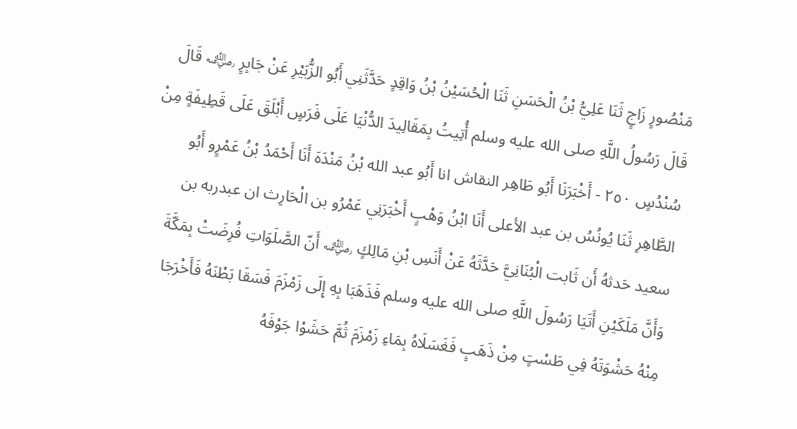مَنْصُورٍ زَاجٍ ثَنَا عَلِيُّ بْنُ الْحَسَنِ ثَنَا الْحُسَيْنُ بْنُ وَاقِدٍ حَدَّثَنِي أَبُو الزُّبَيْرِ عَنْ جَابِرٍ ﵁ قَالَ قَالَ رَسُولُ اللَّهِ صلى الله عليه وسلم أُتِيتُ بِمَقَالِيدَ الدُّنْيَا عَلَى فَرَسٍ أَبْلَقَ عَلَى قَطِيفَةٍ مِنْ سُنْدُسٍ ٢٥٠ - أَخْبَرَنَا أَبُو طَاهِر النقاش انا أَبُو عبد الله بْنُ مَنْدَهَ أَنَا أَحْمَدُ بْنُ عَمْرٍو أَبُو الطَّاهِرِ ثَنَا يُونُسُ بن عبد الأعلى أَنَا ابْنُ وَهْبٍ أَخْبَرَنِي عَمْرُو بن الْحَارِث ان عبدربه بن سعيد حَدثهُ أَن ثَابت الْبُنَانِيَّ حَدَّثَهُ عَنْ أَنَسِ بْنِ مَالِكٍ ﵁ أَنّ الصَّلَوَاتِ فُرِضَتْ بِمَكَّةَ وَأَنَّ مَلَكَيْنِ أَتَيَا رَسُولَ اللَّهِ صلى الله عليه وسلم فَذَهَبَا بِهِ إِلَى زَمْزَمَ فَسَقَا بَطْنَهُ فَأَخْرَجَا مِنْهُ حَشْوَتَهُ فِي طَسْتٍ مِنْ ذَهَبٍ فَغَسَلَاهُ بِمَاءِ زَمْزَمَ ثُمَّ حَشَوْا جَوْفَهُ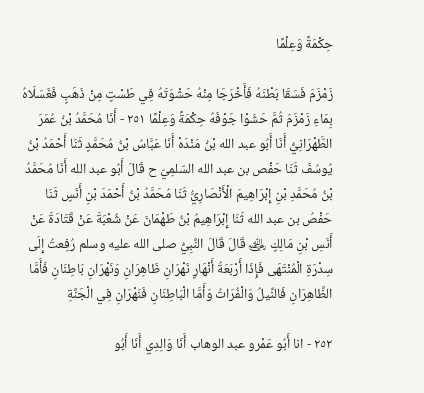حِكْمَةً وَعِلْمًا

زَمْزَمَ فَسَقَا بَطْنَهُ فَأَخْرَجَا مِنْهُ حَشْوَتَهُ فِي طَسْتٍ مِنْ ذَهَبٍ فَغَسَلَاهُ بِمَاءِ زَمْزَمَ ثُمَّ حَشَوْا جَوْفَهُ حِكْمَةً وَعِلْمًا ٢٥١ - أَنَا مُحَمَّدُ بْنُ عُمَرَ الطَّهْرَانِيُّ أَنَا أَبُو عبد الله بْنُ مَنْدَهْ أَنَا عَبَّاسُ بْنُ مُحَمَّدٍ ثَنَا أَحْمَدُ بْنُ يُوسُفَ ثَنَا حَفْص بن عبد الله السّلمِيّ ح قَالَ أَبُو عبد الله أَنَا مُحَمَّدُ بْنُ مُحَمَّدِ بْنِ إِبْرَاهِيمَ الْأَنْصَارِيُّ ثَنَا مُحَمَّدُ بْنُ أَحْمَدَ بْنِ أَنَسٍ ثَنَا حَفْصُ بن عبد الله ثَنَا إِبْرَاهِيمُ بْنُ طَهْمَانَ عَنْ شُعْبَةَ عَنْ قَتَادَةَ عَنْ أَنَسِ بْنِ مَالِكٍ ﵁ قَالَ قَالَ النَّبِيُّ صلى الله عليه وسلم رُفِعتُ إِلَى سِدْرَةِ الْمُنْتَهَى فَإِذَا أَرْبَعَةُ أَنْهَارٍ نَهْرَانِ ظَاهِرَانِ وَنَهْرَانِ بَاطِنَانِ فَأَمَّا الظَّاهِرَانِ فَالنِّيلُ وَالْفُرَاتُ وَأَمَّا الْبَاطِنَانِ فَنَهْرَانِ فِي الْجَنَّةِ

٢٥٢ - انا أَبُو عَمْرو عبد الوهاب أَنَا وَالِدِي أَنَا أَبُو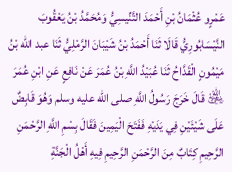عَمْرٍو عُثْمَانُ بْنِ أَحْمَدَ التَّنِّيسِيُّ وَمُحَمَّدُ بْنُ يَعْقُوبَ النَّيْسَابُورِيُّ قَالَا ثَنَا أَحْمَدُ بْنُ شَيْبَانَ الرَّمْلِيُّ ثَنَا عبد الله بْنُ مَيْمُونٍ الْقَدَّاحُ ثَنَا عُبَيْدُ اللَّهِ بْنُ عُمَرَ عَنْ نَافِعٍ عَنِ ابْنِ عُمَرَ ﵁ قَالَ خَرَجَ رَسُولُ اللَّهِ صلى الله عليه وسلم وَهُوَ قَابِضٌ عَلَى شَيْئَيْنِ فِي يَدَيْهِ فَفَتَحَ الْيَمِينَ فَقَالَ بِسْمِ اللَّهِ الرَّحْمَنِ الرَّحِيمِ كِتَابٌ مِنَ الرَّحْمَنِ الرَّحِيمِ فِيهِ أَهْلُ الْجَنَّةِ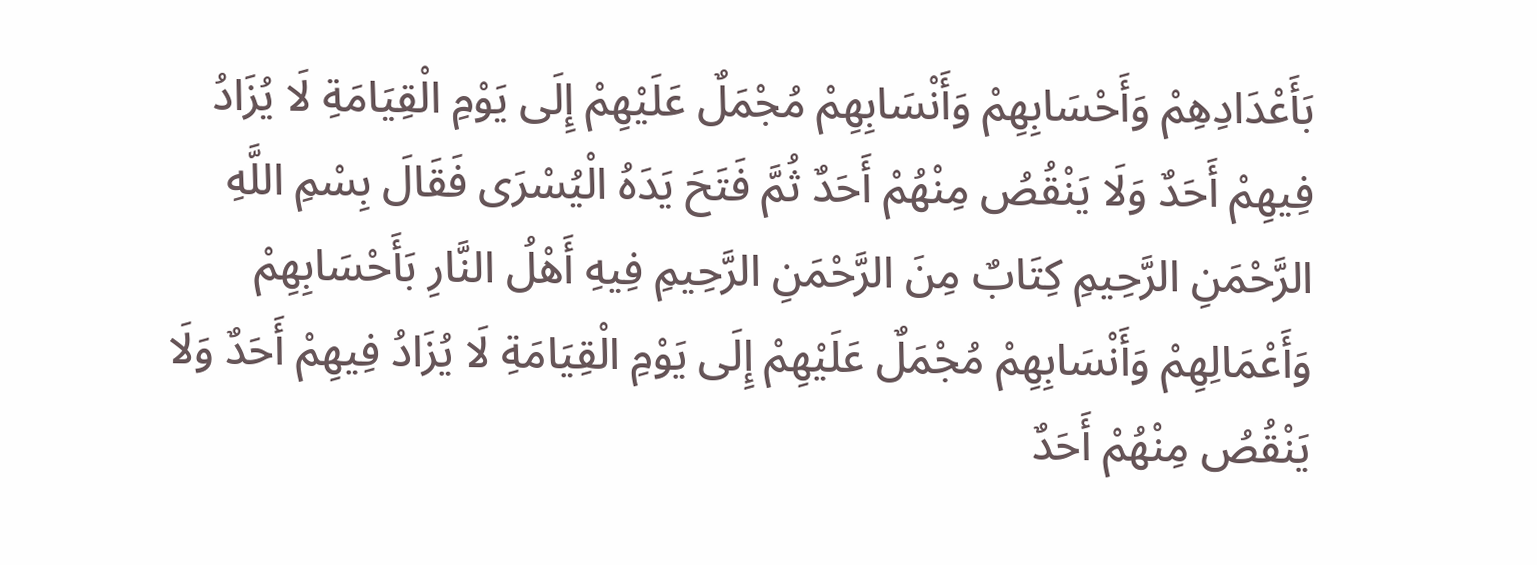بَأَعْدَادِهِمْ وَأَحْسَابِهِمْ وَأَنْسَابِهِمْ مُجْمَلٌ عَلَيْهِمْ إِلَى يَوْمِ الْقِيَامَةِ لَا يُزَادُ فِيهِمْ أَحَدٌ وَلَا يَنْقُصُ مِنْهُمْ أَحَدٌ ثُمَّ فَتَحَ يَدَهُ الْيُسْرَى فَقَالَ بِسْمِ اللَّهِ الرَّحْمَنِ الرَّحِيمِ كِتَابٌ مِنَ الرَّحْمَنِ الرَّحِيمِ فِيهِ أَهْلُ النَّارِ بَأَحْسَابِهِمْ وَأَعْمَالِهِمْ وَأَنْسَابِهِمْ مُجْمَلٌ عَلَيْهِمْ إِلَى يَوْمِ الْقِيَامَةِ لَا يُزَادُ فِيهِمْ أَحَدٌ وَلَا يَنْقُصُ مِنْهُمْ أَحَدٌ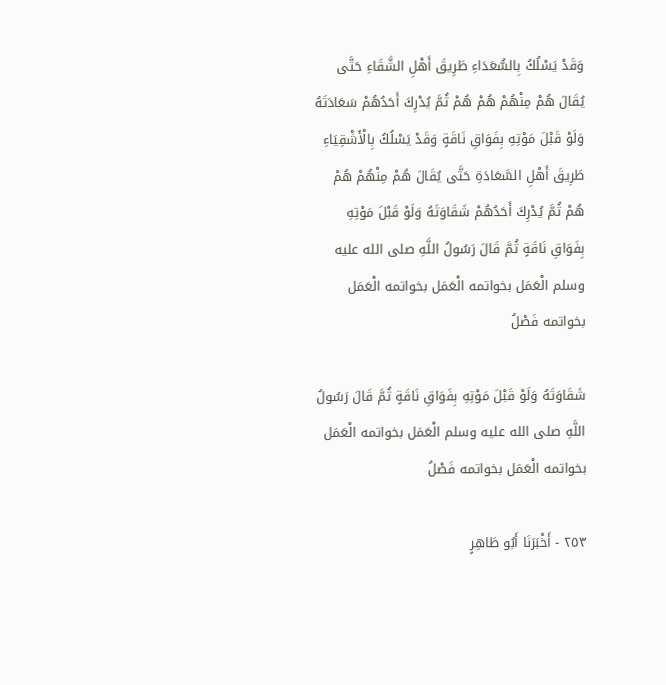وَقَدْ يَسْلُكُ بِالسُّعَدَاءِ طَرِيقَ أَهْلِ الشَّقَاءِ حَتَّى يُقَالَ هُمْ مِنْهُمْ هُمْ هُمْ ثُمَّ يُدْرِكَ أَحَدُهُمْ سَعَادَتَهُ وَلَوْ قَبْلَ مَوْتِهِ بِفَوَاقِ نَاقَةٍ وَقَدْ يَسْلُكُ بِالْأَشْقِيَاءِ طَرِيقَ أَهْلِ السَّعَادَةِ حَتَّى يُقَالَ هُمْ مِنْهُمْ هُمْ هُمْ ثُمَّ يُدْرِكَ أَحَدُهُمْ شَقَاوَتَهُ وَلَوْ قَبْلَ مَوْتِهِ بِفَوَاقِ نَاقَةٍ ثُمَّ قَالَ رَسُولُ اللَّهِ صلى الله عليه وسلم الْعَمَل بخواتمه الْعَمَل بخواتمه الْعَمَل بخواتمه فَصْلُ

شَقَاوَتَهُ وَلَوْ قَبْلَ مَوْتِهِ بِفَوَاقِ نَاقَةٍ ثُمَّ قَالَ رَسُولُ اللَّهِ صلى الله عليه وسلم الْعَمَل بخواتمه الْعَمَل بخواتمه الْعَمَل بخواتمه فَصْلُ

٢٥٣ - أَخْبَرَنَا أَبُو طَاهِرٍ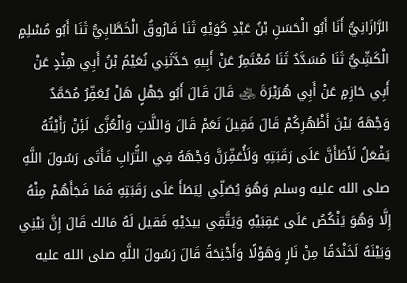الرَّازَانِيُّ أَنَا أَبُو الْحَسَنِ بْنُ عَبْدِ كَوَيْهِ ثَنَا فَارُوقُ الْخَطَّابِيُّ ثَنَا أَبُو مُسْلِمٍ الْكَشِّيُّ ثَنَا مُسَدَّدٌ ثَنَا مُعْتَمِرٌ عَنْ أَبِيهِ حَدَّثَنِي نُعَيْمُ بْنُ أَبِي هِنْدٍ عَنْ أَبِي حَازِمٍ عَنْ أَبِي هُرَيْرَةَ ﵁ قَالَ قَالَ أَبُو جَهْلٍ هَلْ يُعَفِّرُ مُحَمَّدٌ وَجْهَهُ بَيْنَ أَظْهُرِكُمْ قَالَ فَقِيلَ نَعَمْ قَالَ وَاللَّاتِ وَالْعُزَّى لَئِنْ رَأَيْتُهُ يَفْعَلُ لَأَطَأَنَّ عَلَى رَقَبَتِهِ وَلَأُعَفِّرَنَّ وَجْهَهُ فِي التُّرَابِ فَأَتَى رَسُولَ اللَّهِ صلى الله عليه وسلم وَهُوَ يُصَلِّي لِيَطَأَ عَلَى رَقَبَتِهِ فَمَا فَجَأَهُمْ مِنْهُ إِلَّا وَهُوَ يَنْكُصُ عَلَى عَقِبَيْهِ وَيَتَّقِي بيدَيْهِ فَقيل لَهُ مَالك قَالَ إِنَّ بَيْنِي وَبَيْنَهُ لَخَنْدَقًا مِنْ نَارٍ وَهَوْلًا وَأَجْنِحَةً قَالَ رَسُولَ اللَّهِ صلى الله عليه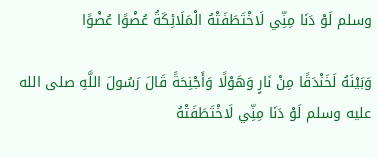وسلم لَوْ دَنَا مِنِّي لَاخْتَطَفَتْهُ الْمَلَائِكَةُ عُضْوًا عُضْوًا

وَبَيْنَهُ لَخَنْدَقًا مِنْ نَارٍ وَهَوْلًا وَأَجْنِحَةً قَالَ رَسُولَ اللَّهِ صلى الله عليه وسلم لَوْ دَنَا مِنِّي لَاخْتَطَفَتْهُ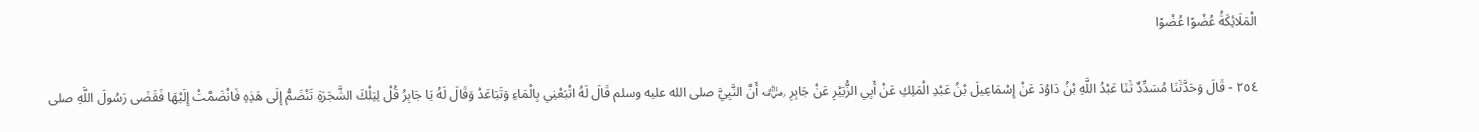الْمَلَائِكَةُ عُضْوًا عُضْوًا

٢٥٤ - قَالَ وَحَدَّثَنَا مُسَدِّدٌ ثَنَا عَبْدُ اللَّهِ بْنُ دَاوُدَ عَنْ إِسْمَاعِيلَ بْنُ عَبْدِ الْمَلِكِ عَنْ أَبِي الزُّبَيْرِ عَنْ جَابِرِ ﵁ أَنَّ النَّبِيَّ صلى الله عليه وسلم قَالَ لَهُ اتْبَعْنِي بِالْمَاءِ وَتَبَاعَدْ وَقَالَ لَهُ يَا جَابِرُ قُلْ لِتِلْكَ الشَّجَرَةِ تَنْضَمُّ إِلَى هَذِهِ فَانْضَمَّتْ إِلَيْهَا فَقَضَى رَسُولَ اللَّهِ صلى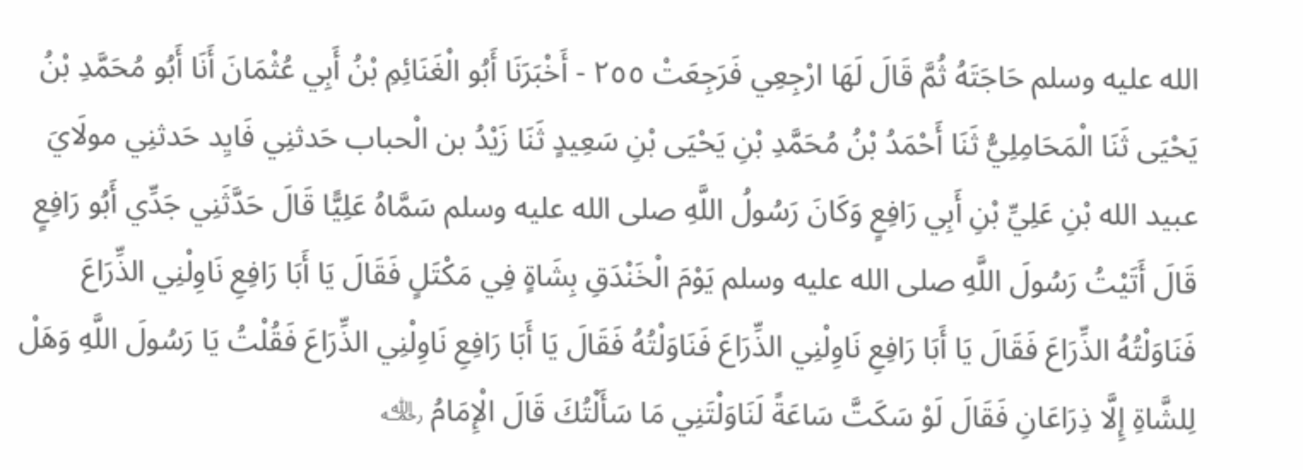الله عليه وسلم حَاجَتَهُ ثُمَّ قَالَ لَهَا ارْجِعِي فَرَجِعَتْ ٢٥٥ - أَخْبَرَنَا أَبُو الْغَنَائِمِ بْنُ أَبِي عُثْمَانَ أَنَا أَبُو مُحَمَّدِ بْنُ يَحْيَى ثَنَا الْمَحَامِلِيُّ ثَنَا أَحْمَدُ بْنُ مُحَمَّدِ بْنِ يَحْيَى بْنِ سَعِيدٍ ثَنَا زَيْدُ بن الْحباب حَدثنِي فَايِد حَدثنِي مولَايَ عبيد الله بْنِ عَلِيِّ بْنِ أَبِي رَافِعٍ وَكَانَ رَسُولُ اللَّهِ صلى الله عليه وسلم سَمَّاهُ عَلِيًّا قَالَ حَدَّثَنِي جَدِّي أَبُو رَافِعٍ قَالَ أَتَيْتُ رَسُولَ اللَّهِ صلى الله عليه وسلم يَوْمَ الْخَنْدَقِ بِشَاةٍ فِي مَكْتَلٍ فَقَالَ يَا أَبَا رَافِعِ نَاوِلْنِي الذِّرَاعَ فَنَاوَلْتُهُ الذِّرَاعَ فَقَالَ يَا أَبَا رَافِعِ نَاوِلْنِي الذِّرَاعَ فَنَاوَلْتُهُ فَقَالَ يَا أَبَا رَافِعِ نَاوِلْنِي الذِّرَاعَ فَقُلْتُ يَا رَسُولَ اللَّهِ وَهَلْ لِلشَّاةِ إِلَّا ذِرَاعَانِ فَقَالَ لَوْ سَكَتَّ سَاعَةً لَنَاوَلْتَنِي مَا سَأَلْتُكَ قَالَ الْإِمَامُ ﵀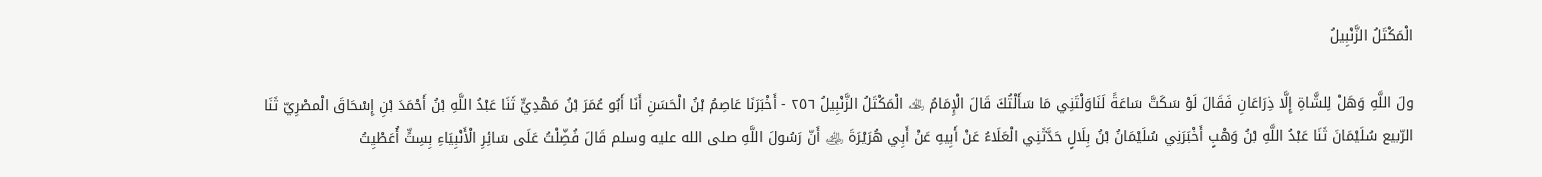الْمَكْتَلُ الزَّنْبِيلُ

ولَ اللَّهِ وَهَلْ لِلشَّاةِ إِلَّا ذِرَاعَانِ فَقَالَ لَوْ سَكَتَّ سَاعَةً لَنَاوَلْتَنِي مَا سَأَلْتُكَ قَالَ الْإِمَامُ ﵀ الْمَكْتَلُ الزَّنْبِيلُ ٢٥٦ - أَخْبَرَنَا عَاصِمُ بْنُ الْحَسَنِ أَنَا أَبُو عُمَرَ بْنُ مَهْدِيٍّ ثَنَا عَبْدُ اللَّهِ بْنُ أَحْمَدَ بْنِ إِسْحَاقَ الْمصْرِيّ ثَنَا الرّبيع سُلَيْمَانَ ثَنَا عَبْدُ اللَّهِ بْنُ وَهْبٍ أَخْبَرَنِي سُلَيْمَانُ بْنُ بِلَالٍ حَدَّثَنِي الْعَلَاءُ عَنْ أَبِيهِ عَنْ أَبِي هُرَيْرَةَ ﵁ أَنّ رَسُولَ اللَّهِ صلى الله عليه وسلم قَالَ فُضِّلْتُ عَلَى سَائِرِ الْأَنْبِيَاءِ بِسِتٍّ أُعَطْيِتُ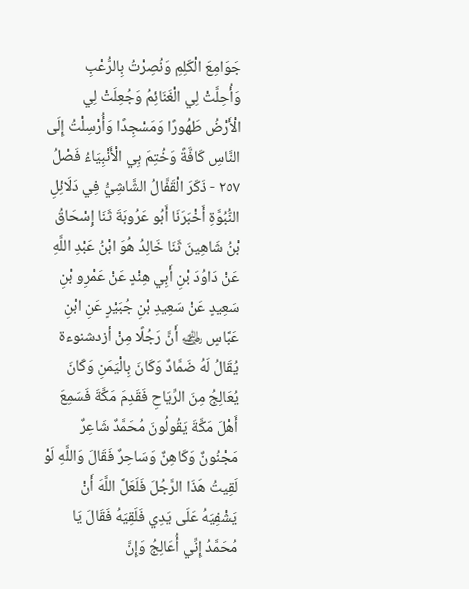جَوَامِعَ الْكَلِمِ وَنُصِرْتُ بِالرُّعْبِ وَأُحِلَّتْ لِي الْغَنَائِمُ وَجُعِلَتْ لِي الْأَرْضُ طَهُورًا وَمَسْجِدًا وَأُرْسِلْتُ إِلَى النَّاسِ كَافَّةً وَخُتِمَ بِي الْأَنْبِيَاءُ فَصْلُ ٢٥٧ - ذَكَرَ الْقَفَّالُ الشَّاشِيُّ فِي دَلَائِلِ النُّبُوَّةِ أَخْبَرَنَا أَبُو عَرُوبَةَ ثَنَا إِسْحَاقُ بْنُ شَاهِينَ ثَنَا خَالِدُ هُوَ ابْنُ عَبْدِ اللَّهِ عَنْ دَاوُدَ بْنِ أَبِي هِنْدٍ عَنْ عَمْرِو بْنِ سَعِيدٍ عَنْ سَعِيدِ بْنِ جُبَيْرٍ عَنِ ابْنِ عَبَّاسٍ ﵁ أَنَّ رَجُلًا مِنْ أزدشنوءة يُقَالُ لَهُ ضَمَّادٌ وَكَانَ بِالْيَمَنِ وَكَانَ يُعَالِجُ مِنَ الرِّيَاحِ فَقَدِمَ مَكَّةَ فَسَمِعَ أَهْلَ مَكَّةَ يَقُولُونَ مُحَمَّدٌ شَاعِرٌ مَجْنُونٌ وَكَاهِنٌ وَسَاحِرٌ فَقَالَ وَاللَّهِ لَوْ لَقِيتُ هَذَا الرَّجُلَ فَلَعَلَّ اللَّهَ أَنْ يَشْفِيَهُ عَلَى يَدِي فَلَقِيَهُ فَقَالَ يَا مُحَمَّدُ إِنِّي أُعَالِجُ وَإِنَّ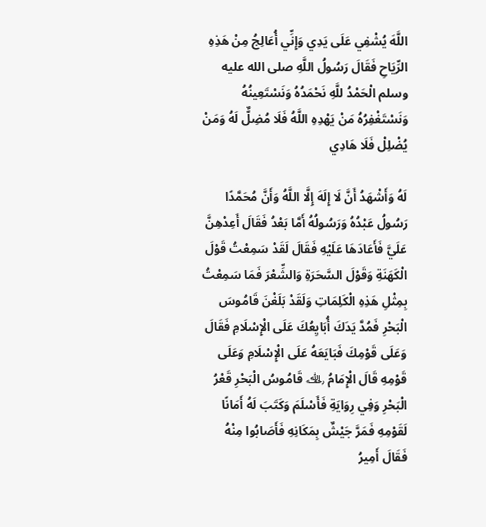اللَّهَ يُشْفِي عَلَى يَدِي وَإِنِّي أُعَالِجُ مِنْ هَذِهِ الرِّيَاحِ فَقَالَ رَسُولُ اللَّهِ صلى الله عليه وسلم الْحَمْدُ للَّهِ نَحْمَدُهُ وَنَسْتَعِينُهُ وَنَسْتَغْفِرُهُ مَنْ يَهْدِهِ اللَّهُ فَلَا مُضِلٌّ لَهُ وَمَنْ يُضْلِلْ فَلَا هَادِي

لَهُ وَأَشْهَدُ أَنَّ لَا إِلَهَ إِلَّا اللَّهُ وَأَنَّ مُحَمَّدًا رَسُولُ عَبْدُهُ وَرَسُولُهُ أَمَّا بَعْدُ فَقَالَ أَعِدْهِنَّ عَلَيَّ فَأَعَادَهَا عَلَيْهِ فَقَالَ لَقَدْ سَمِعْتُ قَوْلَ الْكَهَنَةِ وَقَوْلَ السَّحَرَةِ وَالشِّعْرَ فَمَا سَمِعْتُ بِمِثْلِ هَذِهِ الْكَلِمَاتِ وَلَقَدْ بَلَغْنَ قَامُوسَ الْبَحْرِ فَمُدَّ يَدَكَ أُبَايِعُكَ عَلَى الْإِسْلَامِ فَقَالَ وَعَلَى قَوْمِكَ فَبَايَعَهُ عَلَى الْإِسْلَامِ وَعَلَى قَوْمِهِ قَالَ الْإِمَامُ ﵀ قَامُوسُ الْبَحْرِ قَعْرُ الْبَحْرِ وَفِي رِوَايَةِ فَأَسْلَمَ وَكَتَبَ لَهُ أَمَانًا لَقَوْمِهِ فَمَرَّ جَيْشٌ بِمَكَانِهِ فَأَصَابُوا مِنْهُ فَقَالَ أَمِيرُ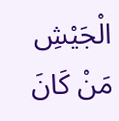الْجَيْشِ مَنْ كَانَ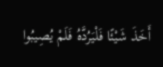أَخَذَ شَيْئًا فَلْيَرُدَّهُ فَلَمْ يُصِيبُوا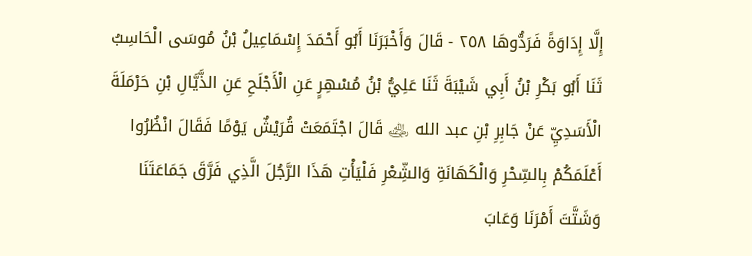إِلَّا إِدَاوَةً فَرَدُّوهَا ٢٥٨ - قَالَ وَأَخْبَرَنَا أَبُو أَحْمَدَ إِسْمَاعِيلُ بْنُ مُوسَى الْحَاسِبُ ثَنَا أَبُو بَكْرِ بْنُ أَبِي شَيْبَةَ ثَنَا عَلِيُّ بْنُ مُسْهِرٍ عَنِ الْأَجْلَحِ عَنِ الذَّيَّالِ بْنِ حَرْمَلَةَ الْأَسَدِيِّ عَنْ جَابِرِ بْنِ عبد الله ﵁ قَالَ اجْتَمَعَتْ قُرَيْشٌ يَوْمًا فَقَالَ انْظُرُوا أَعْلَمَكُمْ بِالسِّحْرِ وَالْكَهَانَةِ وَالشِّعْرِ فَلْيَأْتِ هَذَا الرَّجُلَ الَّذِي فَرَّقَ جَمَاعَتَنَا وَشَتَّتَ أَمْرَنَا وَعَابَ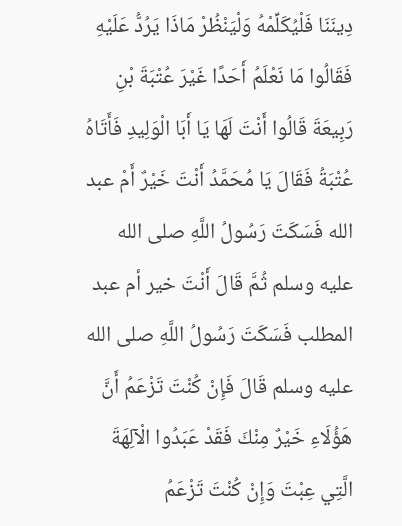دِينَنَا فَلْيُكَلِّمْهُ وَلْيَنْظُرْ مَاذَا يَرُدُّ عَلَيْهِ فَقَالُوا مَا نَعْلَمُ أَحَدًا غَيْرَ عُتْبَةَ بْنِ رَبِيعَةَ قَالُوا أَنْتَ لَهَا يَا أَبَا الْوَلِيدِ فَأَتَاهُ عُتْبَةُ فَقَالَ يَا مُحَمَّدُ أَنْتَ خَيْرٌ أَمْ عبد الله فَسَكَتَ رَسُولُ اللَّهِ صلى الله عليه وسلم ثُمَّ قَالَ أَنْتَ خير أم عبد المطلب فَسَكَتَ رَسُولُ اللَّهِ صلى الله عليه وسلم قَالَ فَإِنْ كُنْتَ تَزْعَمُ أَنَّ هَؤُلَاءِ خَيْرٌ مِنْكَ فَقَدْ عَبَدُوا الْآلِهَةَ الَّتِي عِبْتَ وَإِنْ كُنْتَ تَزْعَمُ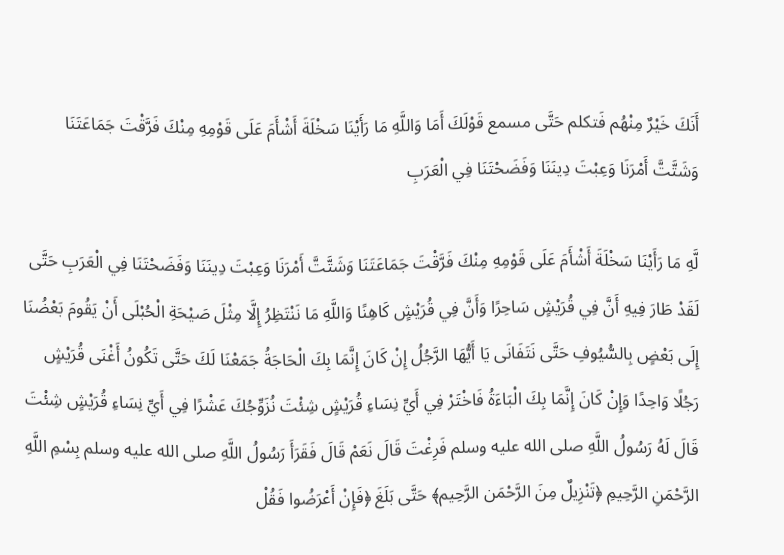أَنَكَ خَيْرٌ مِنْهُم فَتكلم حَتَّى مسمع قَوْلَكَ أَمَا وَاللَّهِ مَا رَأَيْنَا سَخْلَةَ أَشْأَمَ عَلَى قَوْمِهِ مِنْكَ فَرَّقْتَ جَمَاعَتَنَا وَشَتَّتَّ أَمْرَنَا وَعِبْتَ دِينَنَا وَفَضَحْتَنَا فِي الْعَرَبِ

لَّهِ مَا رَأَيْنَا سَخْلَةَ أَشْأَمَ عَلَى قَوْمِهِ مِنْكَ فَرَّقْتَ جَمَاعَتَنَا وَشَتَّتَّ أَمْرَنَا وَعِبْتَ دِينَنَا وَفَضَحْتَنَا فِي الْعَرَبِ حَتَّى لَقَدْ طَارَ فِيهِ أَنَّ فِي قُرَيْشٍ سَاحِرًا وَأَنَّ فِي قُرَيْشٍ كَاهِنًا وَاللَّهِ مَا نَنْتَظِرُ إِلَّا مِثْلَ صَيْحَةِ الْحُبْلَى أَنْ يَقُومَ بَعْضُنَا إِلَى بَعْضٍ بِالسُّيُوفِ حَتَّى نَتَفَانَى يَا أَيُّهَا الرَّجُلُ إِنْ كَانَ إِنَّمَا بِكَ الْحَاجَةُ جَمَعْنَا لَكَ حَتَّى تَكُونُ أَغْنَى قُرَيْشٍ رَجُلًا وَاحِدًا وَإِنْ كَانَ إِنَّمَا بِكَ الْبَاءَةُ فَاخْتَرْ فِي أَيِّ نِسَاءِ قُرَيْشٍ شِئْتَ نُزَوِّجُكَ عَشْرًا فِي أَيِّ نِسَاءِ قُرَيْشٍ شِئْتَ قَالَ لَهُ رَسُولُ اللَّهِ صلى الله عليه وسلم فَرِغْتَ قَالَ نَعَمْ قَالَ فَقَرَأَ رَسُولُ اللَّهِ صلى الله عليه وسلم بِسْمِ اللَّهِ الرَّحْمَنِ الرَّحِيمِ ﴿تَنْزِيلٌ مِنَ الرَّحْمَن الرَّحِيم﴾ حَتَّى بَلَغَ ﴿فَإِنْ أَعْرَضُوا فَقُلْ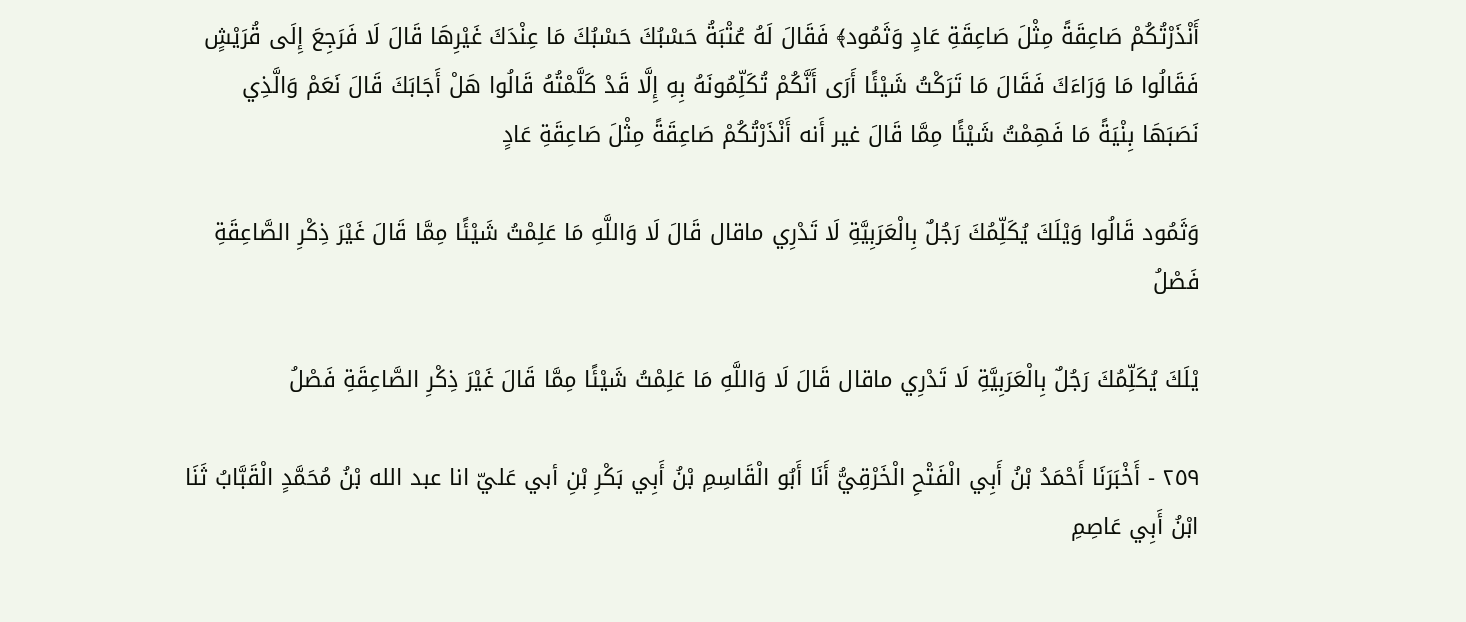أَنْذَرْتُكُمْ صَاعِقَةً مِثْلَ صَاعِقَةِ عَادٍ وَثَمُود﴾ فَقَالَ لَهُ عُتْبَةُ حَسْبُكَ حَسْبُكَ مَا عِنْدَكَ غَيْرِهَا قَالَ لَا فَرَجِعَ إِلَى قُرَيْشٍ فَقَالُوا مَا وَرَاءَكَ فَقَالَ مَا تَرَكْتُ شَيْئًا أَرَى أَنَّكُمْ تُكَلِّمُونَهُ بِهِ إِلَّا قَدْ كَلَّمْتُهُ قَالُوا هَلْ أَجَابَكَ قَالَ نَعَمْ وَالَّذِي نَصَبَهَا بِنْيَةً مَا فَهِمْتُ شَيْئًا مِمَّا قَالَ غير أَنه أَنْذَرْتُكُمْ صَاعِقَةً مِثْلَ صَاعِقَةِ عَادٍ

وَثَمُود قَالُوا وَيْلَكَ يُكَلِّمُكَ رَجُلٌ بِالْعَرَبِيَّةِ لَا تَدْرِي ماقال قَالَ لَا وَاللَّهِ مَا عَلِمْتُ شَيْئًا مِمَّا قَالَ غَيْرَ ذِكْرِ الصَّاعِقَةِ فَصْلُ

يْلَكَ يُكَلِّمُكَ رَجُلٌ بِالْعَرَبِيَّةِ لَا تَدْرِي ماقال قَالَ لَا وَاللَّهِ مَا عَلِمْتُ شَيْئًا مِمَّا قَالَ غَيْرَ ذِكْرِ الصَّاعِقَةِ فَصْلُ

٢٥٩ - أَخْبَرَنَا أَحْمَدُ بْنُ أَبِي الْفَتْحِ الْخَرْقِيُّ أَنَا أَبُو الْقَاسِمِ بْنُ أَبِي بَكْرِ بْنِ أبي عَليّ انا عبد الله بْنُ مُحَمَّدٍ الْقَبَّابُ ثَنَا ابْنُ أَبِي عَاصِمِ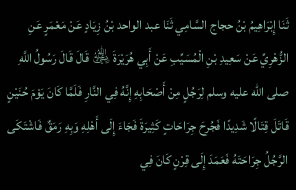ثَنَا إِبْرَاهِيمُ بْنُ حجاج السَّامِي ثَنَا عبد الواحد بْنُ زِيَادٍ عَنْ مَعْمَرٍ عَنِ الزُّهْرِيِّ عَنْ سَعِيدِ بْنِ الْمُسَيِّبِ عَنْ أَبِي هُرَيْرَةَ ﵁ قَالَ قَالَ رَسُولُ اللَّهِ صلى الله عليه وسلم لِرَجُلٍ مِنْ أَصْحَابِهِ إِنَّهُ فِي النَّارِ فَلَمَّا كَانَ يَوْمَ حُنَيْنٍ قَاتَلَ قِتَالًا شَدِيدًا فَجُرِحَ جِرَاحَاتٍ كَثِيرَةَ فَجَاءَ إِلَى أَهْلِهِ وَبِهِ رَمَقٌ فَاشْتَكَى الرَّجُلُ جِرَاحَتَهُ فَعَمَدَ إِلَى قِرْنٍ كَانَ فِي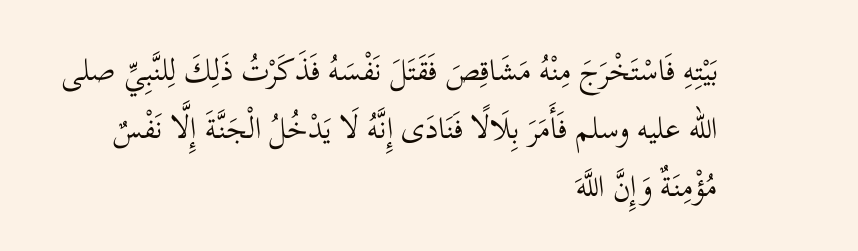بَيْتِهِ فَاسْتَخْرَجَ مِنْهُ مَشَاقِصَ فَقَتَلَ نَفْسَهُ فَذَكَرْتُ ذَلِكَ لِلنَّبِيِّ صلى الله عليه وسلم فَأَمَرَ بِلَالًا فَنَادَى إِنَّهُ لَا يَدْخُلُ الْجَنَّةَ إِلَّا نَفْسٌ مُؤْمِنَةٌ وَإِنَّ اللَّهَ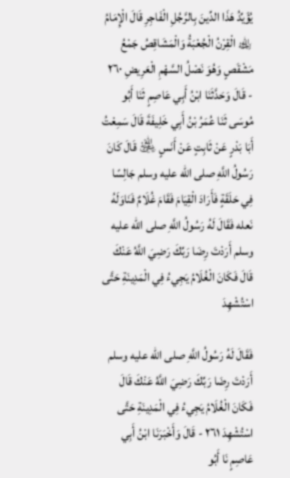يُؤَيِّدُ هَذَا الدِّينَ بِالرَّجُلِ الْفَاجِرِ قَالَ الْإِمَامُ ﵀ الْقِرْنُ الْجُعْبَةُ وَالْمَشَاقِصُ جَمْعُ مَشْقَصٍ وَهُوَ نَصْلُ السَّهْمِ الْعَرِيضِ ٢٦٠ - قَالَ وَحَدَّثَنَا ابْنُ أَبِي عَاصِمٍ ثَنَا أَبُو مُوسَى ثَنَا عُمَرُ بْنُ أَبِي خَلِيفَةَ قَالَ سَمِعْتُ أَبَا بَدْرٍ عَنْ ثَابِتٍ عَنْ أَنَسٍ ﵁ قَالَ كَانَ رَسُولُ اللَّهِ صلى الله عليه وسلم جَالِسًا فِي حَلَقَةٍ فَأَرَادَ الْقِيَامَ فَقَامَ غُلَامٌ فَنَاوَلَهُ نَعله فَقَالَ لَهُ رَسُولُ اللَّهِ صلى الله عليه وسلم أَرَدْتَ رِضَا رَبِّكَ رَضِيَ اللَّهُ عَنْكَ قَالَ فَكَانَ الْغُلَامُ يَجِيءُ فِي الْمَدِينَةِ حَتَّى اسْتُشْهِدَ

فَقَالَ لَهُ رَسُولُ اللَّهِ صلى الله عليه وسلم أَرَدْتَ رِضَا رَبِّكَ رَضِيَ اللَّهُ عَنْكَ قَالَ فَكَانَ الْغُلَامُ يَجِيءُ فِي الْمَدِينَةِ حَتَّى اسْتُشْهِدَ ٢٦١ - قَالَ وَأَخْبَرَنَا ابْنُ أَبِي عَاصِمٍ نَا أَبُو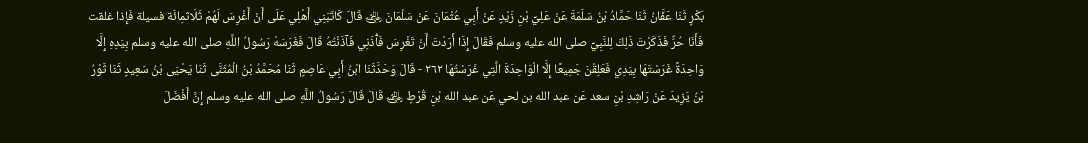بَكْرٍ ثَنَا عَفَّانُ ثَنَا حَمَّادُ بْنُ سَلَمَةَ عَنْ عَلِيِّ بْنِ زَيْدٍ عَنْ أَبِي عُثْمَانَ عَنْ سَلْمَانَ ﵁ قَالَ كَاتَبَنِي أَهْلِي عَلَى أَنْ أَغْرِسَ لَهُمْ ثَلَاثمِائَة فسيلة فَإِذا غلقت فَأَنَا حُرٌّ فَذَكَرْتَ ذَلِكَ لِلنَّبِيِّ صلى الله عليه وسلم فَقَالَ إِذَا أَرَدْتَ أَنْ تَغْرِسَ فَآْذَنِي فَآذَنْتُهُ قَالَ فَغَرَسَهْ رَسُولُ اللَّهِ صلى الله عليه وسلم بِيَدِهِ إِلَّا وَاحِدَةً غَرَسْتَهَا بِيَدِي فَعَلِقْنَ جَمِيعًا إِلَّا الْوَاحِدَةَ الَّتِي غَرَسْتُهَا ٢٦٢ - قَالَ وَحَدَّثَنَا ابْنُ أَبِي عَاصِمٍ ثَنَا مُحَمَّدُ بْنُ الْمُثَنَّى ثَنَا يَحْيَى بْنُ سَعِيدٍ ثَنَا ثَوْرُ بْنُ يَزِيدَ عَنْ رَاشِدِ بْنِ سعد عَن عبد الله بن لحي عَن عبد الله بْنِ قُرْطٍ ﵁ قَالَ قَالَ رَسُولُ اللَّهِ صلى الله عليه وسلم إِنَّ أَفْضَلَ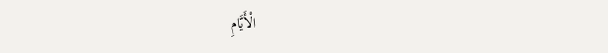الْأَيَّامِ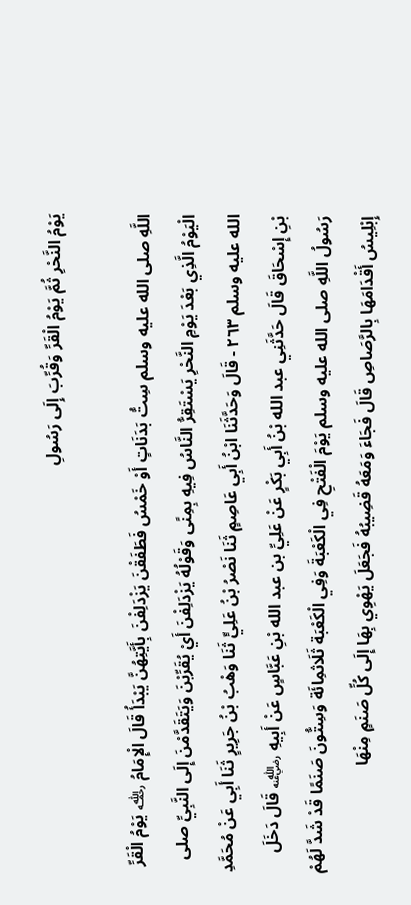يَوْمُ النَّحْرِ ثُمَّ يَوْمُ الْقَرِّ وَقُرِّبَ إِلَى رَسُولِ

اللَّهِ صلى الله عليه وسلم سِتُّ بَدَنَاتٍ أَوْ خَمْسُ فَطَفَقْنَ يَزْدَلِفْنَ بِأَيَّتِهُنَّ يَبْدَأُ قَالَ الْإِمَامُ ﵀ يَوْمُ الْقَرِّ الْيَوْمُ الَّذِي بَعْدَ يَوْمِ النَّحْرِ يَسْتَقِرُّ النَّاسُ فِيهِ بِمِنًى وَقَوْلُهُ يَزْدَلِفْنَ أَيْ يُقَرِّبْنَ وَيَتَقَدَّمْنَ إِلَى النَّبِيِّ صلى الله عليه وسلم ٢٦٣ - قَالَ وَحَدَّثَنَا ابْنُ أَبِي عَاصِمٍ ثَنَا نَصْرُ بْنُ عَلِيٍّ ثَنَا وَهْبُ بْنُ جَرِيرٍ ثَنَا أَبِي عَنْ مُحَمَّدِ بْنِ إِسْحَاقَ قَالَ حَدَّثَنِي عبد الله بْنُ أَبِي بَكْرٍ عَنْ عَلِيِّ بن عبد الله بْنِ عَبَّاسٍ عَنْ أَبِيهِ ﵁ قَالَ دَخَلَ رَسُولُ اللَّهِ صلى الله عليه وسلم يَوْمَ الْفَتْحِ فِي الْكَعْبَةَ وَفِي الْكَعْبَة ثَلَاثمِائَة وَسِتُّونَ صَنَمًا قَدْ شَدَّ لَهُمْ إِبْلِيسُ أَقْدَامَهَا بِالرَّصَاصِ قَالَ فَجَاءَ وَمَعَهُ قَضِيبُهُ فَجَعَلَ يَهْوِي بِهَا إِلَى كُلِّ صَنَمٍ مِنْهَا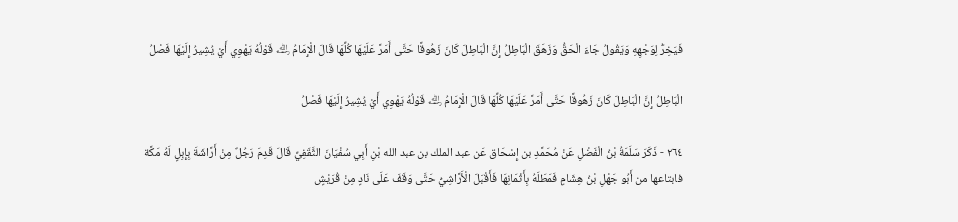فَيَخِرُّ لِوَجْهِهِ وَيَقُولُ جَاءَ الْحَقُّ وَزَهَقَ الْبَاطِلُ إِنَّ الْبَاطِلَ كَانَ زَهُوقًا حَتَّى أَمَرَّ عَلَيْهَا كُلِّهَا قَالَ الْإِمَامُ ﵀ قَوْلُهُ يَهْوِي أَيْ يُشِيرُ إِلَيْهَا فَصْلُ

الْبَاطِلُ إِنَّ الْبَاطِلَ كَانَ زَهُوقًا حَتَّى أَمَرَّ عَلَيْهَا كُلِّهَا قَالَ الْإِمَامُ ﵀ قَوْلُهُ يَهْوِي أَيْ يُشِيرُ إِلَيْهَا فَصْلُ

٢٦٤ - ذَكَرَ سَلَمَةُ بْنُ الْفَضْلِ عَنْ مُحَمَّدِ بن إِسْحَاق عَن عبد الملك بن عبد الله بْنِ أَبِي سُفْيَانَ الثَّقَفِيِّ قَالَ قَدِمَ رَجُلٌ مِنْ أَرَّاشَةَ بِإِبِلٍ لَهُ مَكَّة فابتاعها من أَبُو جَهْلِ بْنُ هِشَامٍ فَمَطَلَهُ بِأَثْمَانِهَا فَأَقْبَلَ الْأَرَّاشِيُّ حَتَّى وَقَفَ عَلَى نَادٍ مِنْ قُرَيْشٍ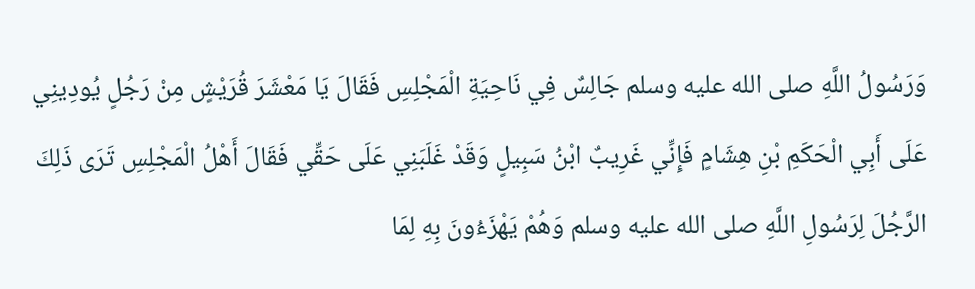وَرَسُولُ اللَّهِ صلى الله عليه وسلم جَالِسٌ فِي نَاحِيَةِ الْمَجْلِسِ فَقَالَ يَا مَعْشَرَ قُرَيْشٍ مِنْ رَجُلٍ يُودِينِي عَلَى أَبِي الْحَكَمِ بْنِ هِشَامٍ فَإِنِّي غَرِيبٌ ابْنُ سَبِيلٍ وَقَدْ غَلَبَنِي عَلَى حَقِّي فَقَالَ أَهْلُ الْمَجْلِسِ تَرَى ذَلِكَ الرَّجُلَ لِرَسُولِ اللَّهِ صلى الله عليه وسلم وَهُمْ يَهْزَءُونَ بِهِ لِمَا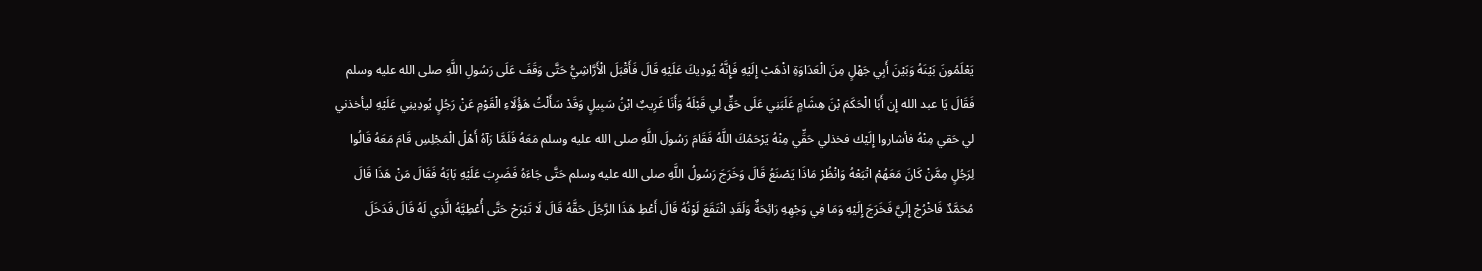يَعْلَمُونَ بَيْنَهُ وَبَيْنَ أَبِي جَهْلٍ مِنَ الْعَدَاوَةِ اذْهَبْ إِلَيْهِ فَإِنَّهُ يُودِيكَ عَلَيْهِ قَالَ فَأَقْبَلَ الْأَرَّاشِيُّ حَتَّى وَقَفَ عَلَى رَسُولِ اللَّهِ صلى الله عليه وسلم فَقَالَ يَا عبد الله إِن أَبَا الْحَكَمَ بْنَ هِشَامٍ غَلَبَنِي عَلَى حَقٍّ لِي قَبْلَهُ وَأَنَا غَرِيبٌ ابْنُ سَبِيلٍ وَقَدْ سَأَلْتُ هَؤُلَاءِ الْقَوْمِ عَنْ رَجُلٍ يُودِينِي عَلَيْهِ ليأخذني لي حَقي مِنْهُ فأشاروا إِلَيْك فخذلي حَقِّي مِنْهُ يَرْحَمُكَ اللَّهُ فَقَامَ رَسُولَ اللَّهِ صلى الله عليه وسلم مَعَهُ فَلَمَّا رَآهُ أَهْلُ الْمَجْلِسِ قَامَ مَعَهُ قَالُوا لِرَجُلٍ مِمَّنْ كَانَ مَعَهُمْ اتْبَعْهُ وَانْظُرْ مَاذَا يَصْنَعُ قَالَ وَخَرَجَ رَسُولُ اللَّهِ صلى الله عليه وسلم حَتَّى جَاءَهُ فَضَرِبَ عَلَيْهِ بَابَهُ فَقَالَ مَنْ هَذَا قَالَ مُحَمَّدٌ فَاخْرُجْ إِلَيَّ فَخَرَجَ إِلَيْهِ وَمَا فِي وَجْهِهِ رَائِحَةٌ وَلَقَدِ انْتَقَعَ لَوْنُهُ قَالَ أَعْطِ هَذَا الرَّجُلَ حَقَّهُ قَالَ لَا تَبْرَحْ حَتَّى أُعْطِيَّهُ الَّذِي لَهُ قَالَ فَدَخَلَ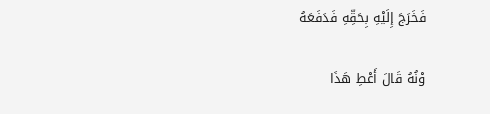فَخَرَجَ إِلَيْهِ بِحَقِّهِ فَدَفَعَهُ

وْنُهُ قَالَ أَعْطِ هَذَا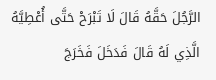الرَّجُلَ حَقَّهُ قَالَ لَا تَبْرَحْ حَتَّى أُعْطِيَّهُ الَّذِي لَهُ قَالَ فَدَخَلَ فَخَرَجَ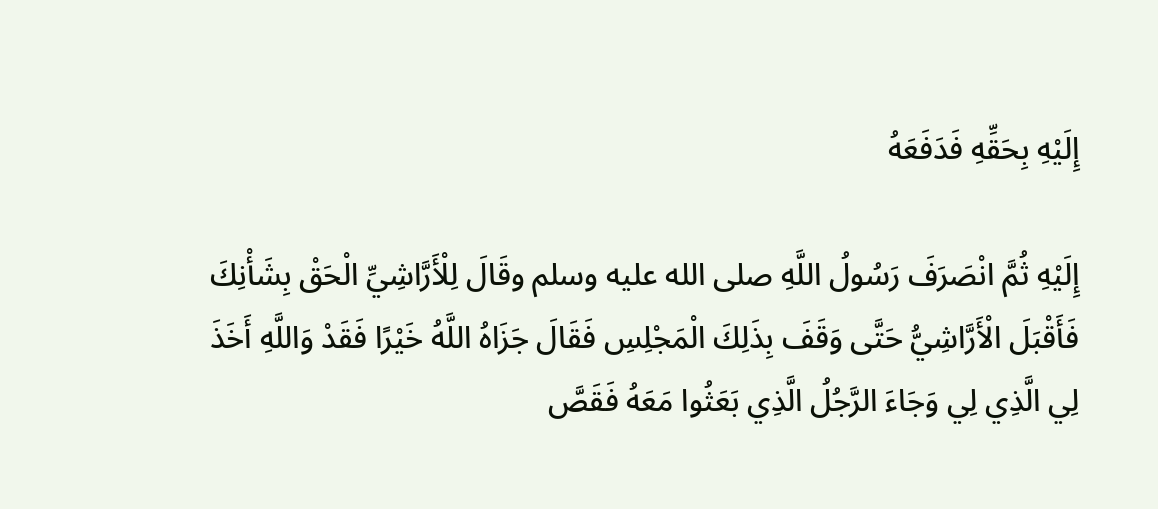إِلَيْهِ بِحَقِّهِ فَدَفَعَهُ

إِلَيْهِ ثُمَّ انْصَرَفَ رَسُولُ اللَّهِ صلى الله عليه وسلم وقَالَ لِلْأَرَّاشِيِّ الْحَقْ بِشَأْنِكَ فَأَقْبَلَ الْأَرَّاشِيُّ حَتَّى وَقَفَ بِذَلِكَ الْمَجْلِسِ فَقَالَ جَزَاهُ اللَّهُ خَيْرًا فَقَدْ وَاللَّهِ أَخَذَ لِي الَّذِي لِي وَجَاءَ الرَّجُلُ الَّذِي بَعَثُوا مَعَهُ فَقَصَّ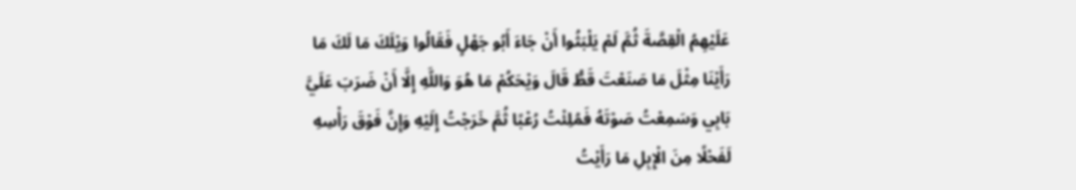عَلَيْهِمُ الْقِصَّةَ ثُمَّ لَمْ يَلْبَثُوا أَنْ جَاءَ أَبُو جَهْلٍ فَقَالُوا وَيْلَكَ مَا لَكَ مَا رَأَيْنَا مِثْلَ مَا صَنَعْتَ قَطُّ قَالَ وَيْحَكُمْ مَا هُوَ وَاللَّهِ إِلَّا أَنْ ضَرَبَ عَلَيَّ بَابِي وَسَمِعْتُ صَوْتَهُ فَمُلِئْتُ رُعْبًا ثُمَّ خَرَجْتُ إِلَيْهِ وَإِنَّ فَوْقَ رَأْسِهِ لَفَحْلًا مِنَ الْإِبِلِ مَا رَأَيْتُ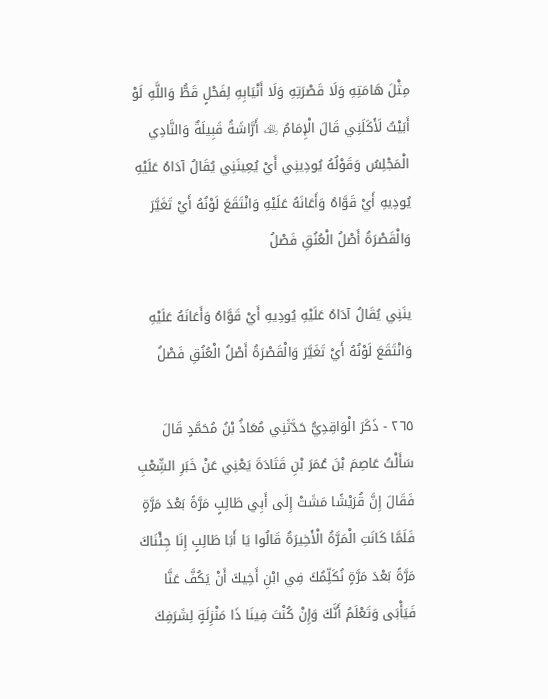مِثْلَ هَامَتِهِ وَلَا قَصْرَتِهِ وَلَا أَنْيَابِهِ لِفَحْلٍ قَطُّ وَاللَّهِ لَوْ أَبَيْتُ لَأَكَلَنِي قَالَ الْإِمَامُ ﵀ أَرَّاشَةُ قَبِيلَةٌ وَالنَّادِي الْمَجْلِسُ وَقَوْلُهُ يُودِينِي أَيْ يُعِينَنِي يُقَالُ آدَاهُ عَلَيْهِ يُودِيهِ أَيْ قَوَّاهُ وَأَعَانَهُ عَلَيْهِ وَانْتَقَعَ لَوْنُهُ أَيْ تَغَيَّرَ وَالْقَصْرَةُ أَصْلُ الْعُنُقِ فَصْلُ

ينَنِي يُقَالُ آدَاهُ عَلَيْهِ يُودِيهِ أَيْ قَوَّاهُ وَأَعَانَهُ عَلَيْهِ وَانْتَقَعَ لَوْنُهُ أَيْ تَغَيَّرَ وَالْقَصْرَةُ أَصْلُ الْعُنُقِ فَصْلُ

٢٦٥ - ذَكَرَ الْوَاقِدِيُّ حَدَّثَنِي مُعَاذُ بْنُ مُحَمَّدٍ قَالَ سَأَلْتُ عَاصِمَ بْنَ عُمَرَ بْنِ قَتَادَةَ يَعْنِي عَنْ خَبَرِ الشِّعْبِ فَقَالَ إِنَّ قُرَيْشًا مَشَتْ إِلَى أَبِي طَالِبٍ مَرَّةً بَعْدَ مَرَّةٍ فَلَمَّا كَانَتِ الْمَرَّةُ الْأَخِيرَةُ قَالُوا يَا أَبَا طَالِبٍ إِنَا جِئْنَاكَ مَرَّةً بَعْدَ مَرَّةٍ نُكَلِّمُكَ فِي ابْنِ أَخِيكَ أَنْ يَكُفَّ عَنَّا فَيَأْبَى وَتَعْلَمُ أَنَّكَ وَإِنْ كُنْتَ فِينَا ذَا مَنْزِلَةٍ لِشَرَفِكَ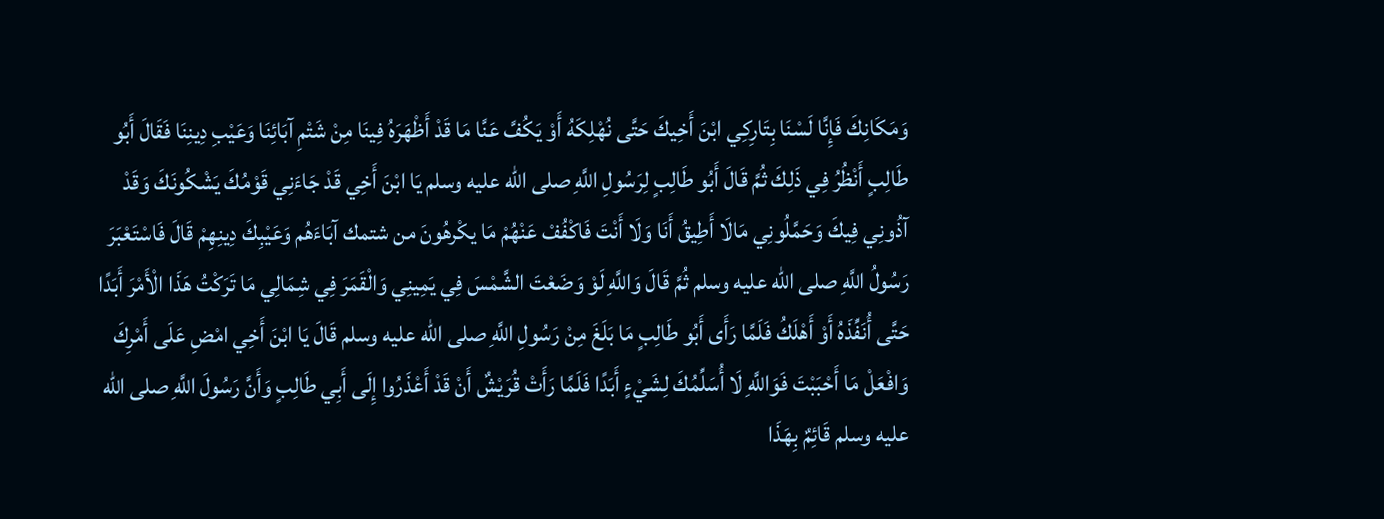وَمَكَانِكَ فَإِنَّا لَسْنَا بِتَارِكِي ابْنَ أَخِيكَ حَتَّى نُهْلِكَهُ أَوْ يَكُفَّ عَنَّا مَا قَدْ أَظْهَرَهُ فِينَا مِنْ شَتْمِ آبَائِنَا وَعَيْبِ دِينِنَا فَقَالَ أَبُو طَالِبٍ أَنْظُرُ فِي ذَلِكَ ثُمَّ قَالَ أَبُو طَالِبٍ لِرَسُولِ اللَّهِ صلى الله عليه وسلم يَا ابْنَ أَخِي قَدْ جَاءَنِي قَوْمُكَ يَشْكُونَكَ وَقَدْ آذُونِي فِيكَ وَحَمَّلُونِي مَالَا أَطِيقُ أَنَا وَلَا أَنْتَ فَاكْفُفْ عَنْهُمْ مَا يكْرهُونَ من شتمك آبَاءَهُم وَعَيْبِكَ دِينِهِمْ قَالَ فَاسْتَعْبَرَ رَسُولُ اللَّهِ صلى الله عليه وسلم ثُمَّ قَالَ وَاللَّهِ لَوْ وَضَعْتَ الشَّمْسَ فِي يَمِينِي وَالْقَمَرَ فِي شِمَالِي مَا تَرَكْتُ هَذَا الْأَمْرَ أَبَدًا حَتَّى أُنَفِّذَهُ أَوْ أَهْلَكُ فَلَمَّا رَأَى أَبُو طَالِبٍ مَا بَلَغَ مِنْ رَسُولِ اللَّهِ صلى الله عليه وسلم قَالَ يَا ابْنَ أَخِي امْضِ عَلَى أَمْرِكَ وَافْعَلْ مَا أَحْبَبْتَ فَوَاللَّهِ لَا أُسَلِّمُكَ لِشَيْءٍ أَبَدًا فَلَمَّا رَأَتْ قُرَيْشٌ أَنْ قَدْ أَعْذَرُوا إِلَى أَبِي طَالِبٍ وَأَنَّ رَسُولَ اللَّهِ صلى الله عليه وسلم قَائِمٌ بِهَذَا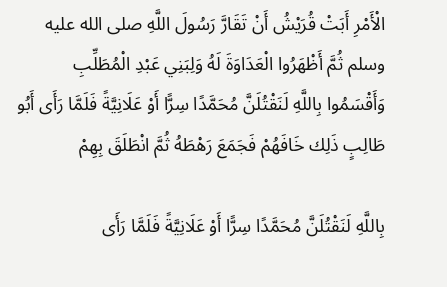الْأَمْرِ أَبَتْ قُرَيْشُ أَنْ تَقَارَّ رَسُولَ اللَّهِ صلى الله عليه وسلم ثُمَّ أَظْهَرُوا الْعَدَاوَةَ لَهُ وَلِبَنِي عَبْدِ الْمُطَلِّبِ وَأَقْسَمُوا بِاللَّهِ لَنَقْتُلَنَّ مُحَمَّدًا سِرًّا أَوْ عَلَانِيَّةً فَلَمَّا رَأَى أَبُو طَالِبٍ ذَلِك خَافَهُمْ فَجَمَعَ رَهْطَهُ ثُمَّ انْطَلَقَ بِهِمْ

بِاللَّهِ لَنَقْتُلَنَّ مُحَمَّدًا سِرًّا أَوْ عَلَانِيَّةً فَلَمَّا رَأَى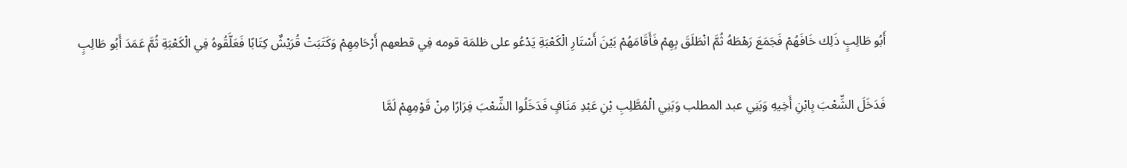أَبُو طَالِبٍ ذَلِك خَافَهُمْ فَجَمَعَ رَهْطَهُ ثُمَّ انْطَلَقَ بِهِمْ فَأَقَامَهُمْ بَيْنَ أَسْتَارِ الْكَعْبَةِ يَدْعُو على ظلمَة قومه فِي قطعهم أَرْحَامِهِمْ وَكَتَبَتْ قُرَيْشٌ كِتَابًا فَعَلَّقُوهُ فِي الْكَعْبَةِ ثُمَّ عَمَدَ أَبُو طَالِبٍ

فَدَخَلَ الشِّعْبَ بِابْنِ أَخِيهِ وَبَنِي عبد المطلب وَبَنِي الْمُطَّلِبِ بْنِ عَبْدِ مَنَافٍ فَدَخَلُوا الشِّعْبَ فِرَارًا مِنْ قَوْمِهِمْ لَمَّا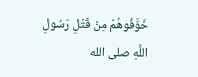خَوَّفُوهُمْ مِنْ قَتْلِ رَسُولِ اللَّهِ صلى الله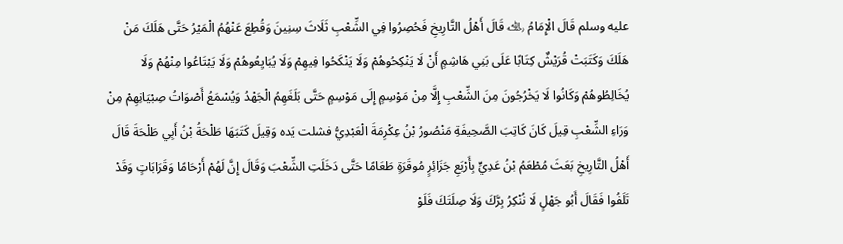عليه وسلم قَالَ الْإِمَامُ ﵀ قَالَ أَهْلُ التَّارِيخِ فَحُصِرُوا فِي الشِّعْبِ ثَلَاثَ سِنِينَ وَقُطِعَ عَنْهُمُ الْمَيْرُ حَتَّى هَلَكَ مَنْ هَلَكَ وَكَتَبَتْ قُرَيْشٌ كِتَابًا عَلَى بَنِي هَاشِمٍ أَنْ لَا يَنْكِحُوهُمْ وَلَا يَنْكَحُوا فِيهِمْ وَلَا يُبَايِعُوهُمْ وَلَا يَبْتَاعُوا مِنْهُمْ وَلَا يُخَالِطُوهُمْ وَكَانُوا لَا يَخْرُجُونَ مِنَ الشِّعْبِ إِلَّا مِنْ مَوْسِمٍ إِلَى مَوْسِمٍ حَتَّى بَلَغَهِمُ الْجَهْدُ وَيُسْمَعُ أَصْوَاتُ صِبْيَانِهِمْ مِنْ وَرَاءِ الشِّعْبِ قِيلَ كَانَ كَاتِبَ الصَّحِيفَةِ مَنْصُورُ بْنُ عِكْرِمَةَ الْعَبْدِيُّ فشلت يَده وَقِيلَ كَتَبَهَا طَلْحَةُ بْنُ أَبِي طَلْحَةَ قَالَ أَهْلُ التَّارِيخِ بَعَثَ مُطْعَمُ بْنُ عَدِيٍّ بِأَرْبَعِ جَزَائِرٍ مُوقَرَةٍ طَعَامًا حَتَّى دَخَلَتِ الشِّعْبَ وَقَالَ إِنَّ لَهُمْ أَرْحَامًا وَقَرَابَاتٍ وَقَدْ تَلَفُوا فَقَالَ أَبُو جَهْلٍ لَا نُنْكِرُ بِرَّكَ وَلَا صِلَتَكَ فَلَوْ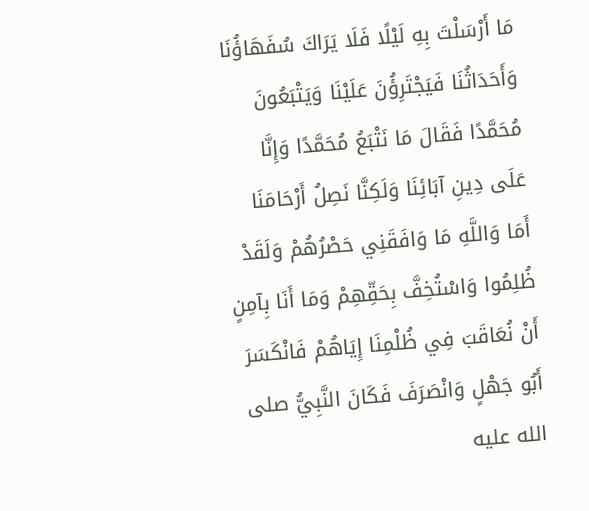مَا أَرْسَلْتَ بِهِ لَيْلًا فَلَا يَرَاكَ سُفَهَاؤُنَا وَأَحَدَاثُنَا فَيَجْتَرِؤُنَ عَلَيْنَا وَيَتْبَعُونَ مُحَمَّدًا فَقَالَ مَا نَتْبَعُ مُحَمَّدًا وَإِنَّا عَلَى دِينِ آبَائِنَا وَلَكِنَّا نَصِلُ أَرْحَامَنَا أَمَا وَاللَّهِ مَا وَافَقَنِي حَصْرُهُمْ وَلَقَدْ ظُلِمُوا وَاسْتُخِفَّ بِحَقِّهِمْ وَمَا أَنَا بِآمِنٍ أَنْ نُعَاقَبَ فِي ظُلْمِنَا إِيَاهُمْ فَانْكَسَرَ أَبُو جَهْلٍ وَانْصَرَفَ فَكَانَ النَّبِيُّ صلى الله عليه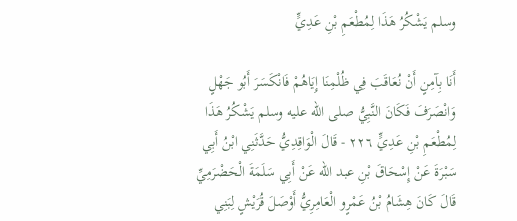وسلم يَشْكُرُ هَذَا لِمُطْعَمِ بْنِ عَدِيٍّ

أَنَا بِآمِنٍ أَنْ نُعَاقَبَ فِي ظُلْمِنَا إِيَاهُمْ فَانْكَسَرَ أَبُو جَهْلٍ وَانْصَرَفَ فَكَانَ النَّبِيُّ صلى الله عليه وسلم يَشْكُرُ هَذَا لِمُطْعَمِ بْنِ عَدِيٍّ ٢٢٦ - قَالَ الْوَاقِدِيُّ حَدَّثَنِي ابْنُ أَبِي سَبْرَةَ عَنْ إِسْحَاقَ بْنِ عبد الله عَنْ أَبِي سَلَمَةَ الْحَضْرَمِيِّ قَالَ كَانَ هِشَامُ بْنُ عَمْرٍو الْعَامِرِيُّ أَوْصَلَ قُرَيْشٍ لِبَنِي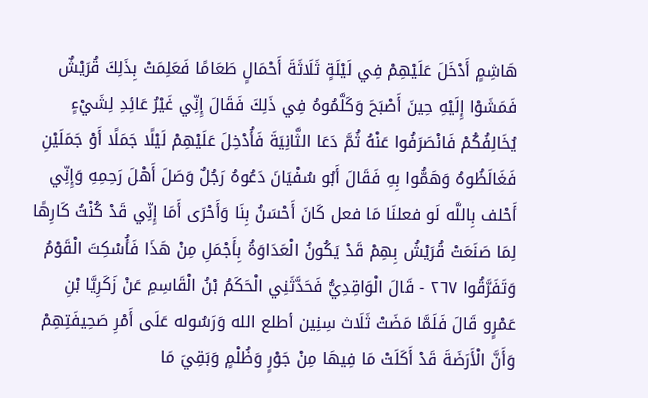هَاشِمٍ أَدْخَلَ عَلَيْهِمْ فِي لَيْلَةٍ ثَلَاثَةَ أَحْمَالٍ طَعَامًا فَعَلِمَتْ بِذَلِكَ قُرَيْشٌ فَمَشَوْا إِلَيْهِ حِينَ أَصْبَحَ وَكَلَّمُوهُ فِي ذَلِكَ فَقَالَ إِنِّي غَيْرُ عَائِدِ لِشَيْءٍ يُخَالِفُكُمْ فَانْصَرَفُوا عَنْهُ ثُمَّ دَعَا الثَّانِيَةَ فَأُدْخِلَ عَلَيْهِمْ لَيْلًا جَمَلًا أَوْ جَمَلَيْنِ فَغَالَظُوهُ وَهَمُّوا بِهِ فَقَالَ أَبُو سُفْيَانَ دَعُوهُ رَجُلٌ وَصَلَ أَهْلَ رَحِمِهِ وَإِنِّي أَحْلف بِاللَّه لَو فعلنَا مَا فعل كَانَ أَحْسَنُ بِنَا وَأَحْرَى أَمَا إِنِّي قَدْ كُنْتُ كَارِهًا لِمَا صَنَعَتْ قُرَيْشُ بِهِمْ قَدْ يَكُونُ الْعَدَاوَةُ بِأَجْمَلِ مِنْ هَذَا فَأُسْكِتَ الْقَوْمُ وَتَفَرَّقُوا ٢٦٧ - قَالَ الْوَاقِدِيُّ فَحَدَّثَنِي الْحَكَمُ بْنُ الْقَاسِمِ عَنْ زَكَرِيَّا بْنِ عَمْرٍو قَالَ فَلَمَّا مَضَتْ ثَلَاث سِنِين أطلع الله وَرَسُوله عَلَى أَمْرِ صَحِيفَتِهِمْ وَأَنَّ الْأَرَضَةَ قَدْ أَكَلَتْ مَا فِيهَا مِنْ جَوْرٍ وَظُلْمٍ وَبَقِيَ مَا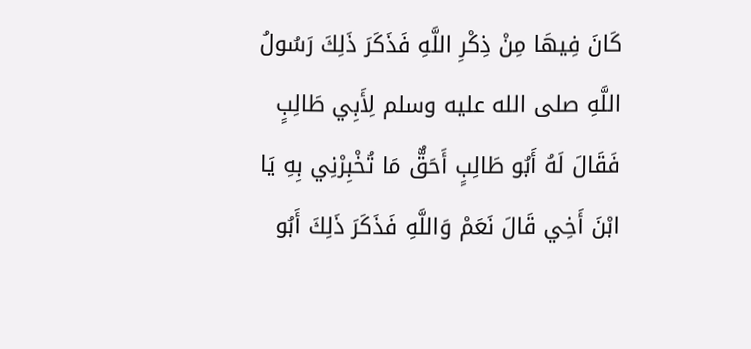كَانَ فِيهَا مِنْ ذِكْرِ اللَّهِ فَذَكَرَ ذَلِكَ رَسُولُ اللَّهِ صلى الله عليه وسلم لِأَبِي طَالِبٍ فَقَالَ لَهُ أَبُو طَالِبٍ أَحَقٌّ مَا تُخْبِرْنِي بِهِ يَا ابْنَ أَخِي قَالَ نَعَمْ وَاللَّهِ فَذَكَرَ ذَلِكَ أَبُو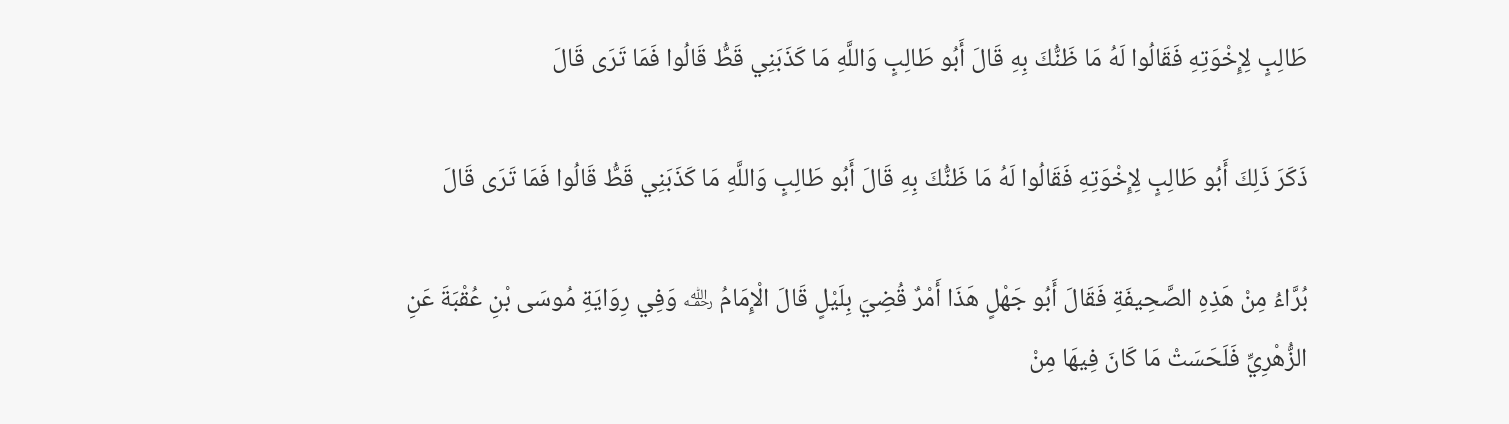طَالِبٍ لِإِخْوَتِهِ فَقَالُوا لَهُ مَا ظَنُّكَ بِهِ قَالَ أَبُو طَالِبٍ وَاللَّهِ مَا كَذَبَنِي قَطُّ قَالُوا فَمَا تَرَى قَالَ

ذَكَرَ ذَلِكَ أَبُو طَالِبٍ لِإِخْوَتِهِ فَقَالُوا لَهُ مَا ظَنُّكَ بِهِ قَالَ أَبُو طَالِبٍ وَاللَّهِ مَا كَذَبَنِي قَطُّ قَالُوا فَمَا تَرَى قَالَ

بُرَّاءُ مِنْ هَذِهِ الصَّحِيفَةِ فَقَالَ أَبُو جَهْلٍ هَذَا أَمْرٌ قُضِيَ بِلَيْلٍ قَالَ الْإِمَامُ ﵀ وَفِي رِوَايَةِ مُوسَى بْنِ عُقْبَةَ عَنِ الزُّهْرِيِّ فَلَحَسَتْ مَا كَانَ فِيهَا مِنْ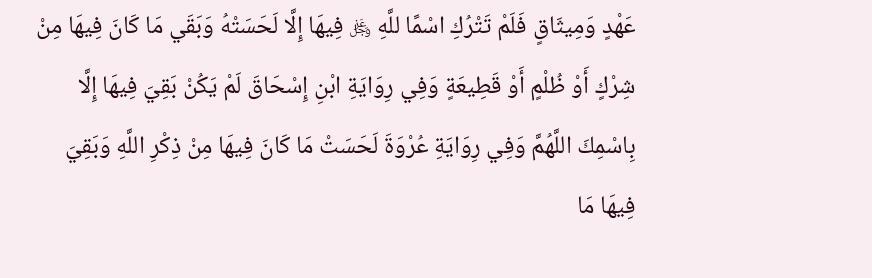عَهْدٍ وَمِيثَاقٍ فَلَمْ تَتْرُكِ اسْمًا للَّهِ ﷿ فِيهَا إِلَّا لَحَسَتْهُ وَبَقَي مَا كَانَ فِيهَا مِنْ شِرْكٍ أَوْ ظُلْمٍ أَوْ قَطِيعَةٍ وَفِي رِوَايَةِ ابْنِ إِسْحَاقَ لَمْ يَكُنْ بَقِيَ فِيهَا إِلَّا بِاسْمِكَ اللَّهُمَّ وَفِي رِوَايَةِ عُرْوَةَ لَحَسَتْ مَا كَانَ فِيهَا مِنْ ذِكْرِ اللَّهِ وَبَقِيَ فِيهَا مَا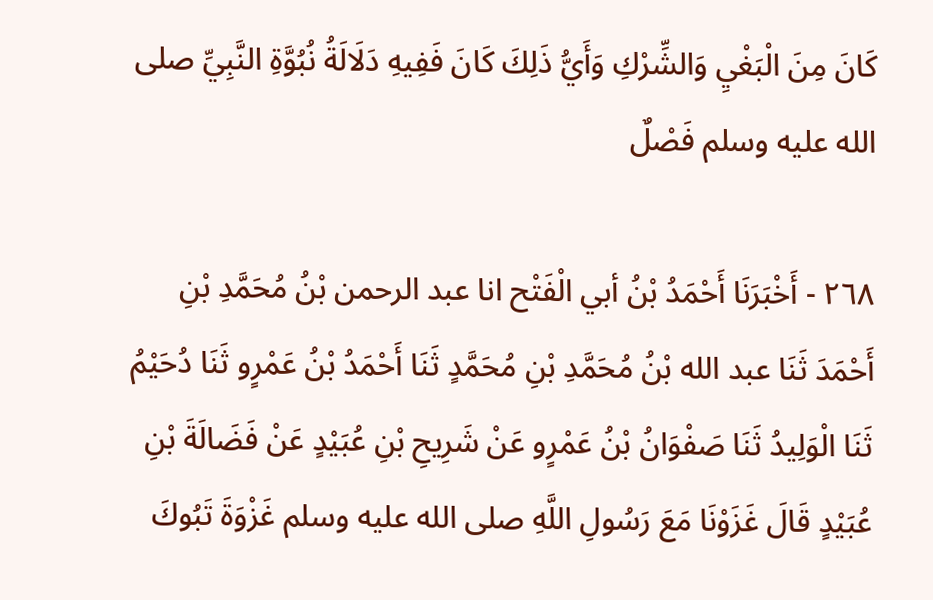كَانَ مِنَ الْبَغْيِ وَالشِّرْكِ وَأَيُّ ذَلِكَ كَانَ فَفِيهِ دَلَالَةُ نُبُوَّةِ النَّبِيِّ صلى الله عليه وسلم فَصْلٌ

٢٦٨ - أَخْبَرَنَا أَحْمَدُ بْنُ أبي الْفَتْح انا عبد الرحمن بْنُ مُحَمَّدِ بْنِ أَحْمَدَ ثَنَا عبد الله بْنُ مُحَمَّدِ بْنِ مُحَمَّدٍ ثَنَا أَحْمَدُ بْنُ عَمْرٍو ثَنَا دُحَيْمُ ثَنَا الْوَلِيدُ ثَنَا صَفْوَانُ بْنُ عَمْرٍو عَنْ شَرِيحِ بْنِ عُبَيْدٍ عَنْ فَضَالَةَ بْنِ عُبَيْدٍ قَالَ غَزَوْنَا مَعَ رَسُولِ اللَّهِ صلى الله عليه وسلم غَزْوَةَ تَبُوكَ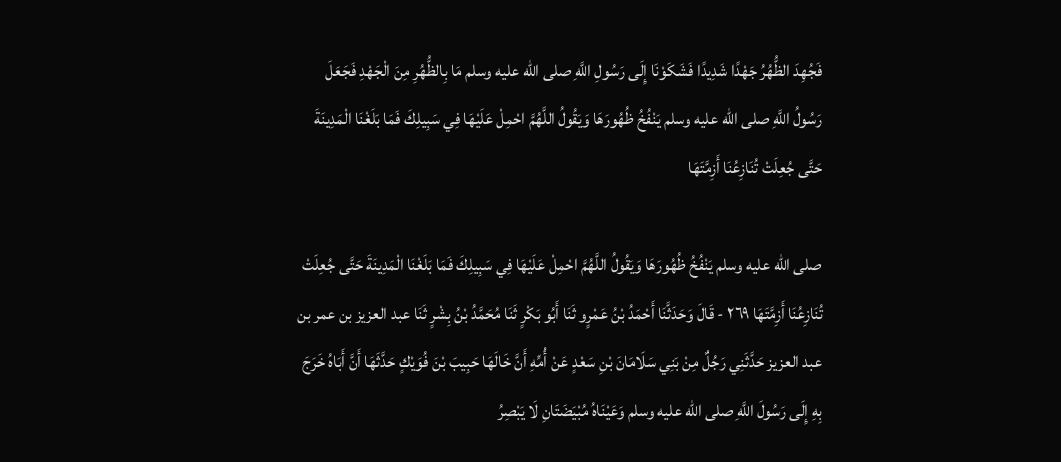فَجُهِدَ الظُّهُرُ جَهْدًا شَدِيدًا فَشَكَوْنَا إِلَى رَسُولِ اللَّهِ صلى الله عليه وسلم مَا بِالظُّهُرِ مِنَ الْجَهْدِ فَجَعَلَ رَسُولُ اللَّهِ صلى الله عليه وسلم يَنْفُخُ ظُهُورَهَا وَيَقُولُ اللَّهُمَّ احْمِلْ عَلَيْهَا فِي سَبِيلِكَ فَمَا بَلَغْنَا الْمَدِينَةَ حَتَّى جُعِلَتْ تُنَازِعُنَا أَزِمَّتَهَا

صلى الله عليه وسلم يَنْفُخُ ظُهُورَهَا وَيَقُولُ اللَّهُمَّ احْمِلْ عَلَيْهَا فِي سَبِيلِكَ فَمَا بَلَغْنَا الْمَدِينَةَ حَتَّى جُعِلَتْ تُنَازِعُنَا أَزِمَّتَهَا ٢٦٩ - قَالَ وَحَدَثَّنَا أَحْمَدُ بْنُ عَمْرٍو ثَنَا أَبُو بَكْرٍ ثَنَا مُحَمَّدُ بْنُ بِشْرٍ ثَنَا عبد العزيز بن عمر بن عبد العزيز حَدَّثَنِي رَجُلٌ مِنْ بَنِي سَلَامَانَ بْنِ سَعْدٍ عَنْ أُمِّهِ أَنَّ خَالَهَا حَبِيبَ بْنَ فُوَيْكٍ حَدَّثَهَا أَنَّ أَبَاهُ خَرَجَ بِهِ إِلَى رَسُولَ اللَّهِ صلى الله عليه وسلم وَعَيْنَاهُ مُبْيَضَتَانِ لَا يَبْصِرُ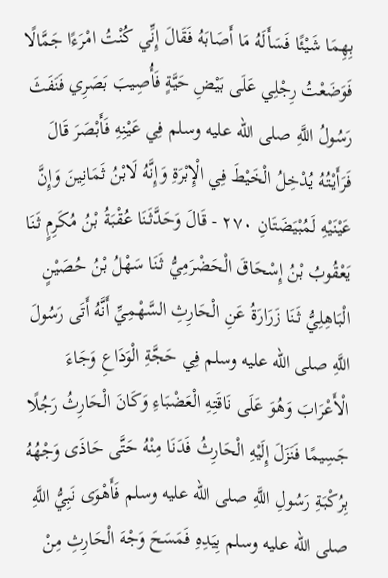بِهِمَا شَيْئًا فَسَأَلَهُ مَا أَصَابَهُ فَقَالَ إِنِّي كُنْتُ امْرَءًا جَمَّالًا فَوَضَعْتُ رِجْلِي عَلَى بَيْضِ حَيَّةٍ فَأُصِيبَ بَصَرِي فَنَفَثَ رَسُولُ اللَّهِ صلى الله عليه وسلم فِي عَيْنِهِ فَأَبْصَرَ قَالَ فَرَأَيْتُهُ يُدْخِلُ الْخَيْطَ فِي الْإِبْرَةِ وَإِنَّهُ لَابْنُ ثَمَانِينَ وَإِنَّ عَيْنَيْهِ لَمُبْيَضَتَانِ ٢٧٠ - قَالَ وَحَدَّثَنَا عُقْبَةُ بْنُ مُكَرِمٍ ثَنَا يَعْقُوبُ بْنُ إِسْحَاقَ الْحَضْرَمِيُّ ثَنَا سَهْلُ بْنُ حُصَيْنٍ الْبَاهِلِيُّ ثَنَا زَرَارَةُ عَنِ الْحَارِثِ السَّهْمِيِّ أَنَّهُ أَتَى رَسُولَ اللَّهِ صلى الله عليه وسلم فِي حَجَّةِ الْوَدَاعِ وَجَاءَ الْأَعْرَابَ وَهُوَ عَلَى نَاقَتِهِ الْعَضْبَاءِ وَكَانَ الْحَارِثُ رَجُلًا جَسِيمًا فَنَزَلَ إِلَيْهِ الْحَارِثُ فَدَنَا مِنْهُ حَتَّى حَاذَى وَجْهُهُ بِرُكْبَةِ رَسُولِ اللَّهِ صلى الله عليه وسلم فَأَهْوَى نَبِيُّ اللَّهِ صلى الله عليه وسلم بِيَدِهِ فَمَسَحَ وَجْهَ الْحَارِثِ مِنْ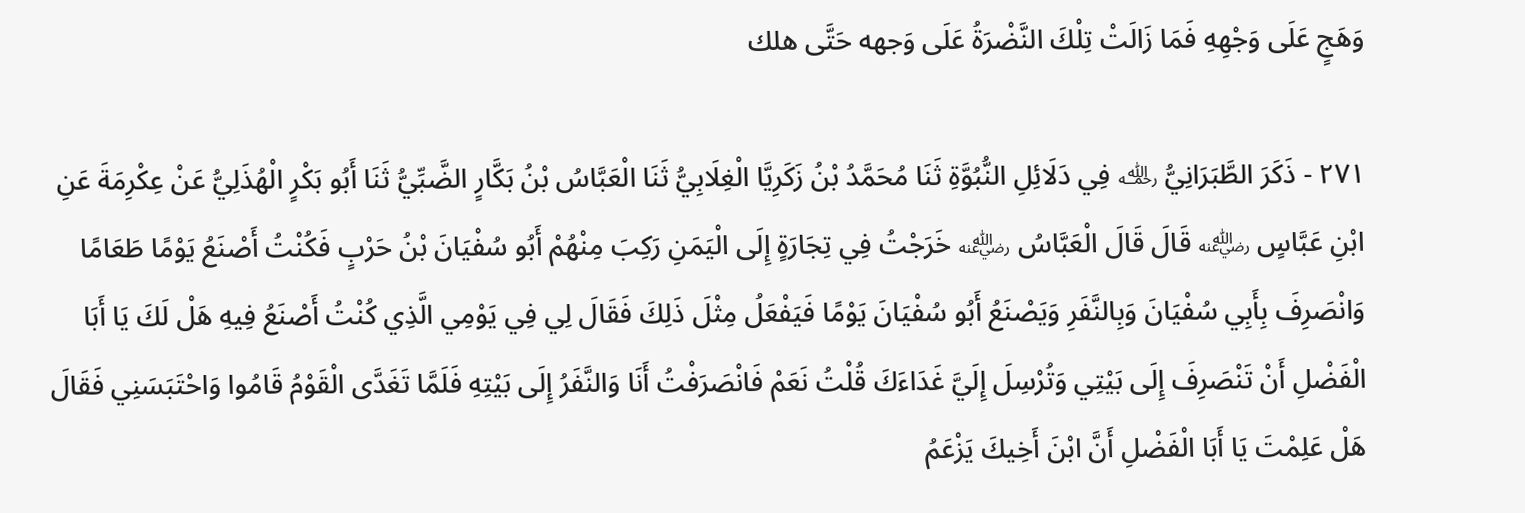وَهَجٍ عَلَى وَجْهِهِ فَمَا زَالَتْ تِلْكَ النَّضْرَةُ عَلَى وَجهه حَتَّى هلك

٢٧١ - ذَكَرَ الطَّبَرَانِيُّ ﵀ فِي دَلَائِلِ النُّبُوَّةِ ثَنَا مُحَمَّدُ بْنُ زَكَرِيَّا الْغِلَابِيُّ ثَنَا الْعَبَّاسُ بْنُ بَكَّارٍ الضَّبِّيُّ ثَنَا أَبُو بَكْرٍ الْهُذَلِيُّ عَنْ عِكْرِمَةَ عَنِ ابْنِ عَبَّاسٍ ﵁ قَالَ قَالَ الْعَبَّاسُ ﵁ خَرَجْتُ فِي تِجَارَةٍ إِلَى الْيَمَنِ رَكِبَ مِنْهُمْ أَبُو سُفْيَانَ بْنُ حَرْبٍ فَكُنْتُ أَصْنَعُ يَوْمًا طَعَامًا وَانْصَرِفَ بِأَبِي سُفْيَانَ وَبِالنَّفَرِ وَيَصْنَعُ أَبُو سُفْيَانَ يَوْمًا فَيَفْعَلُ مِثْلَ ذَلِكَ فَقَالَ لِي فِي يَوْمِي الَّذِي كُنْتُ أَصْنَعُ فِيهِ هَلْ لَكَ يَا أَبَا الْفَضْلِ أَنْ تَنْصَرِفَ إِلَى بَيْتِي وَتُرْسِلَ إِلَيَّ غَدَاءَكَ قُلْتُ نَعَمْ فَانْصَرَفْتُ أَنَا وَالنَّفَرُ إِلَى بَيْتِهِ فَلَمَّا تَغَدَّى الْقَوْمُ قَامُوا وَاحْتَبَسَنِي فَقَالَ هَلْ عَلِمْتَ يَا أَبَا الْفَضْلِ أَنَّ ابْنَ أَخِيكَ يَزْعَمُ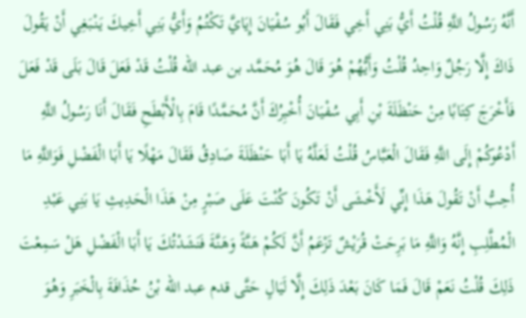أَنَّهُ رَسُولُ اللَّهِ قُلْتُ أَيُّ بَنِي أَخِي فَقَالَ أَبُو سُفْيَانَ إِيَايَّ تَكْتُمُ وَأَيُّ بَنِي أَخِيكَ يَنْبَغِي أَنْ يَقُولَ ذَاكَ إِلَّا رَجُلٌ وَاحِدُ قُلْتُ وَأَيُّهُمْ هُوَ قَالَ هُوَ مُحَمَّد بن عبد الله قُلْتُ قَدْ فَعَلَ قَالَ بَلَى قَدْ فَعَلَ فَأَخْرَجَ كِتَابًا مِنْ حَنْظَلَةَ بْنِ أَبِي سُفْيَانَ أُخْبِرُكَ أَنَّ مُحَمَّدًا قَامَ بِالْأَبْطَحِ فَقَالَ أَنَا رَسُولُ اللَّهِ أَدْعُوكُمْ إِلَى اللَّهِ فَقَالَ الْعَبَّاسُ قُلْتُ لَعَلَّهُ يَا أَبَا حَنْظَلَةَ صَادِقُ فَقَالَ مَهْلًا يَا أَبَا الْفَضْلِ فَوَاللَّهِ مَا أُحِبُّ أَنْ تَقُولَ هَذَا إِنِّي لَأَخْشَى أَنْ تَكُونَ كُنْتَ عَلَى صَبْرٍ مِنْ هَذَا الْحَدِيثِ يَا بَنِي عَبْدِ الْمُطَّلِبِ إِنَّهُ وَاللَّهِ مَا بَرِحَتْ قُرَيْشٌ تَزْعَمُ أَنَّ لَكُمْ هَنَّةً وَهَنَّةَ فَنَشَدْتُكَ يَا أَبَا الْفَضْلِ هَلْ سَمِعْتَ ذَلِكَ قُلْتُ نَعَمْ قَالَ فَمَا كَانَ بَعْدَ ذَلِكَ إِلَّا لَيَالٍ حَتَّى قدم عبد الله بْنُ حُذَافَةَ بِالْخَبَرِ وَهُوَ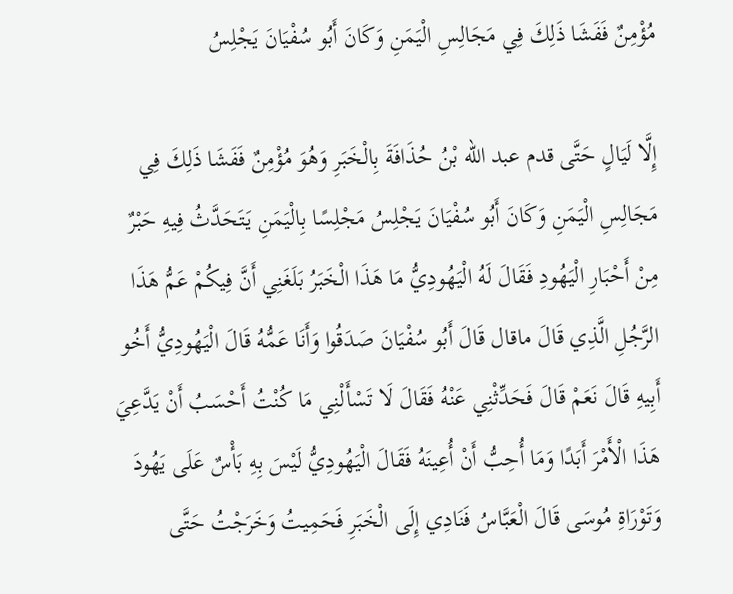مُؤْمِنٌ فَفَشَا ذَلِكَ فِي مَجَالِسِ الْيَمَنِ وَكَانَ أَبُو سُفْيَانَ يَجْلِسُ

إِلَّا لَيَالٍ حَتَّى قدم عبد الله بْنُ حُذَافَةَ بِالْخَبَرِ وَهُوَ مُؤْمِنٌ فَفَشَا ذَلِكَ فِي مَجَالِسِ الْيَمَنِ وَكَانَ أَبُو سُفْيَانَ يَجْلِسُ مَجْلِسًا بِالْيَمَنِ يَتَحَدَّثُ فِيهِ حَبْرٌ مِنْ أَحْبَارِ الْيَهُودِ فَقَالَ لَهُ الْيَهُودِيُّ مَا هَذَا الْخَبَرُ بَلَغَنِي أَنَّ فِيكُمْ عَمُّ هَذَا الرَّجُلِ الَّذِي قَالَ ماقال قَالَ أَبُو سُفْيَانَ صَدَقُوا وَأَنَا عَمُّهُ قَالَ الْيَهُودِيُّ أَخُو أَبِيهِ قَالَ نَعَمْ قَالَ فَحَدِّثْنِي عَنْهُ فَقَالَ لَا تَسْأَلْنِي مَا كُنْتُ أَحْسَبُ أَنْ يَدَّعِيَ هَذَا الْأَمْرَ أَبَدًا وَمَا أُحِبُّ أَنْ أُعِينَهُ فَقَالَ الْيَهُودِيُّ لَيْسَ بِهِ بَأْسٌ عَلَى يَهُودَ وَتَوْرَاةِ مُوسَى قَالَ الْعَبَّاسُ فَنَادِي إِلَى الْخَبَرِ فَحَمِيتُ وَخَرَجْتُ حَتَّى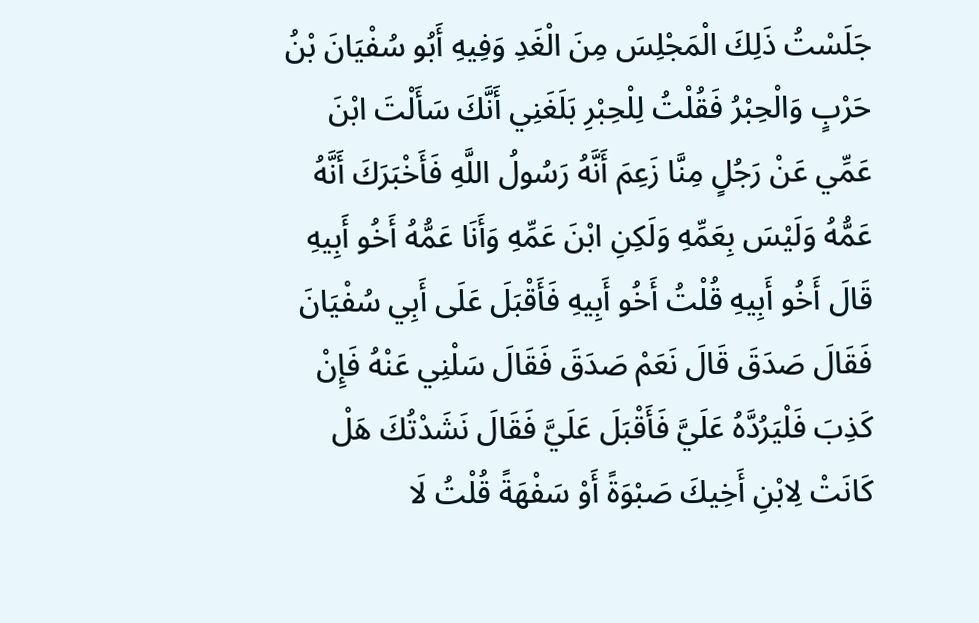جَلَسْتُ ذَلِكَ الْمَجْلِسَ مِنَ الْغَدِ وَفِيهِ أَبُو سُفْيَانَ بْنُ حَرْبٍ وَالْحِبْرُ فَقُلْتُ لِلْحِبْرِ بَلَغَنِي أَنَّكَ سَأَلْتَ ابْنَ عَمِّي عَنْ رَجُلٍ مِنَّا زَعِمَ أَنَّهُ رَسُولُ اللَّهِ فَأَخْبَرَكَ أَنَّهُ عَمُّهُ وَلَيْسَ بِعَمِّهِ وَلَكِنِ ابْنَ عَمِّهِ وَأَنَا عَمُّهُ أَخُو أَبِيهِ قَالَ أَخُو أَبِيهِ قُلْتُ أَخُو أَبِيهِ فَأَقْبَلَ عَلَى أَبِي سُفْيَانَ فَقَالَ صَدَقَ قَالَ نَعَمْ صَدَقَ فَقَالَ سَلْنِي عَنْهُ فَإِنْ كَذِبَ فَلْيَرُدَّهُ عَلَيَّ فَأَقْبَلَ عَلَيَّ فَقَالَ نَشَدْتُكَ هَلْ كَانَتْ لِابْنِ أَخِيكَ صَبْوَةً أَوْ سَفْهَةً قُلْتُ لَا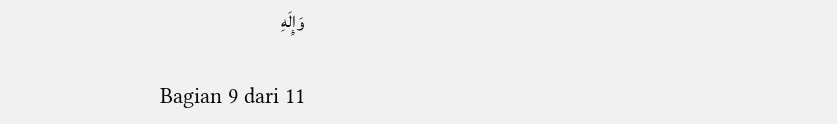وَإِلَهِ

Bagian 9 dari 11